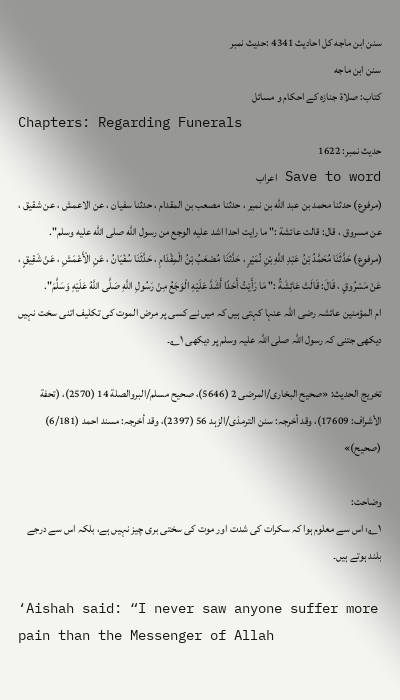سنن ابن ماجه کل احادیث 4341 :حدیث نمبر
سنن ابن ماجه
کتاب: صلاۃ جنازہ کے احکام و مسائل
Chapters: Regarding Funerals
حدیث نمبر: 1622
Save to word اعراب
(مرفوع) حدثنا محمد بن عبد الله بن نمير ، حدثنا مصعب بن المقدام ، حدثنا سفيان ، عن الاعمش ، عن شقيق ، عن مسروق ، قال: قالت عائشة :" ما رايت احدا اشد عليه الوجع من رسول الله صلى الله عليه وسلم".
(مرفوع) حَدَّثَنَا مُحَمَّدُ بْنُ عَبْدِ اللَّهِ بْنِ نُمَيْرٍ ، حَدَّثَنَا مُصْعَبُ بْنُ الْمِقْدَامِ ، حَدَّثَنَا سُفْيَانُ ، عَنِ الْأَعْمَشِ ، عَنْ شَقِيقٍ ، عَنْ مَسْرُوقٍ ، قَالَ: قَالَتْ عَائِشَةُ :" مَا رَأَيْتُ أَحَدًا أَشَدَّ عَلَيْهِ الْوَجَعُ مِنْ رَسُولِ اللَّهِ صَلَّى اللَّهُ عَلَيْهِ وَسَلَّمَ".
ام المؤمنین عائشہ رضی اللہ عنہا کہتی ہیں کہ میں نے کسی پر مرض الموت کی تکلیف اتنی سخت نہیں دیکھی جتنی کہ رسول اللہ صلی اللہ علیہ وسلم پر دیکھی ۱؎۔

تخریج الحدیث: «صحیح البخاری/المرضی 2 (5646)، صحیح مسلم/البروالصلة 14 (2570)، (تحفة الأشراف: 17609)، وقد أخرجہ: سنن الترمذی/الزہد 56 (2397)، وقد أخرجہ: مسند احمد (6/181) (صحیح)»

وضاحت:
۱؎: اس سے معلوم ہوا کہ سکرات کی شدت اور موت کی سختی بری چیز نہیں ہے، بلکہ اس سے درجے بلند ہوتے ہیں۔

‘Aishah said: “I never saw anyone suffer more pain than the Messenger of Allah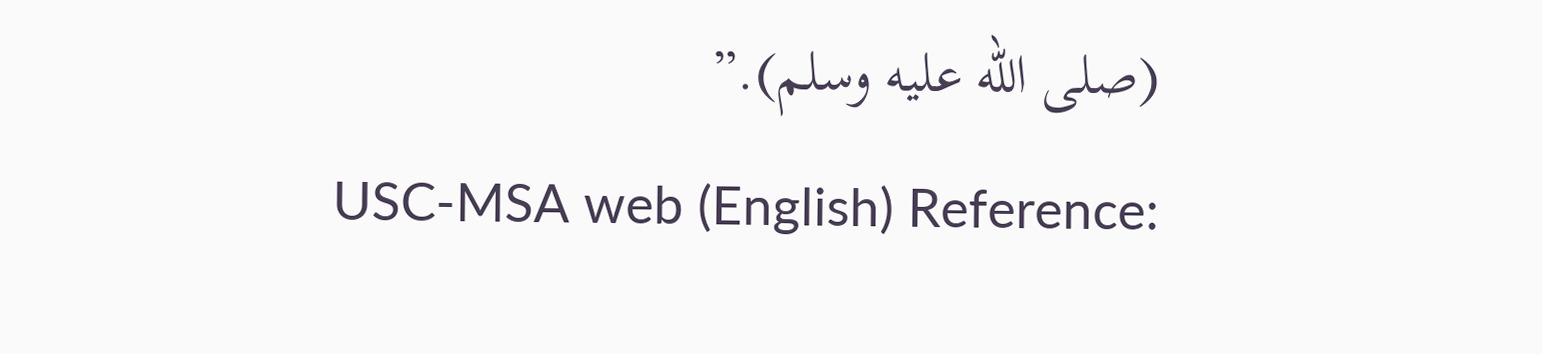(صلى الله عليه وسلم).”
USC-MSA web (English) Reference: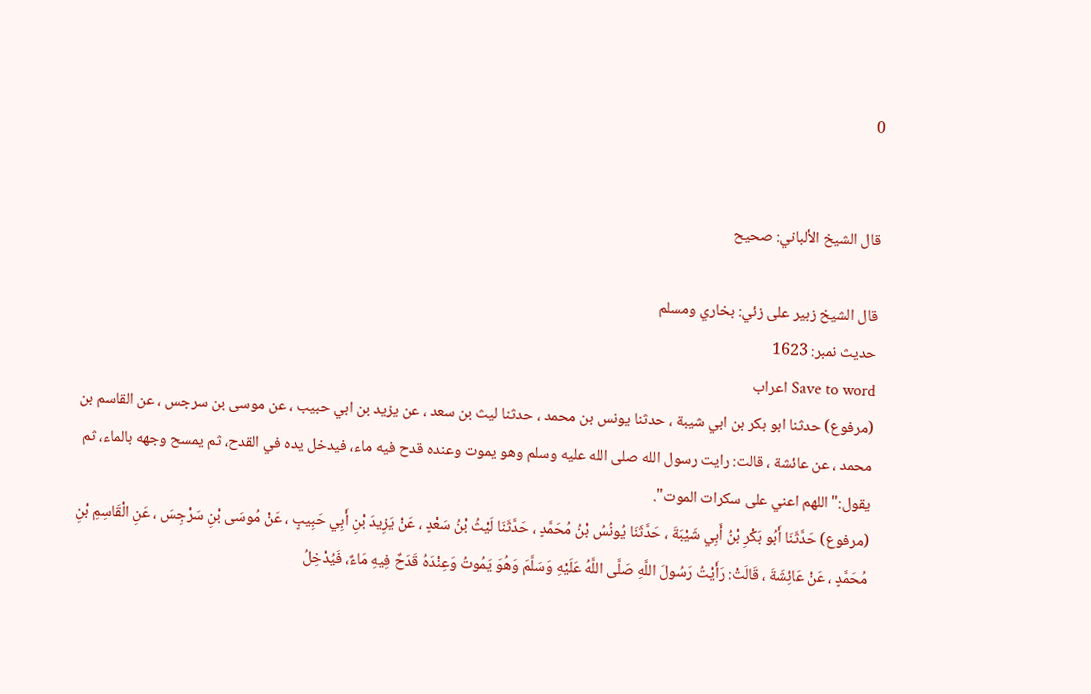0


قال الشيخ الألباني: صحيح

قال الشيخ زبير على زئي: بخاري ومسلم
حدیث نمبر: 1623
Save to word اعراب
(مرفوع) حدثنا ابو بكر بن ابي شيبة ، حدثنا يونس بن محمد ، حدثنا ليث بن سعد ، عن يزيد بن ابي حبيب ، عن موسى بن سرجس ، عن القاسم بن محمد ، عن عائشة ، قالت: رايت رسول الله صلى الله عليه وسلم وهو يموت وعنده قدح فيه ماء، فيدخل يده في القدح، ثم يمسح وجهه بالماء، ثم يقول:" اللهم اعني على سكرات الموت".
(مرفوع) حَدَّثَنَا أَبُو بَكْرِ بْنُ أَبِي شَيْبَةَ ، حَدَّثَنَا يُونُسُ بْنُ مُحَمَّدٍ ، حَدَّثَنَا لَيْثُ بْنُ سَعْدٍ ، عَنْ يَزِيدَ بْنِ أَبِي حَبِيبٍ ، عَنْ مُوسَى بْنِ سَرْجِسَ ، عَنِ الْقَاسِمِ بْنِ مُحَمَّدٍ ، عَنْ عَائِشَةَ ، قَالَتْ: رَأَيْتُ رَسُولَ اللَّهِ صَلَّى اللَّهُ عَلَيْهِ وَسَلَّمَ وَهُوَ يَمُوتُ وَعِنْدَهُ قَدَحٌ فِيهِ مَاءٌ، فَيُدْخِلُ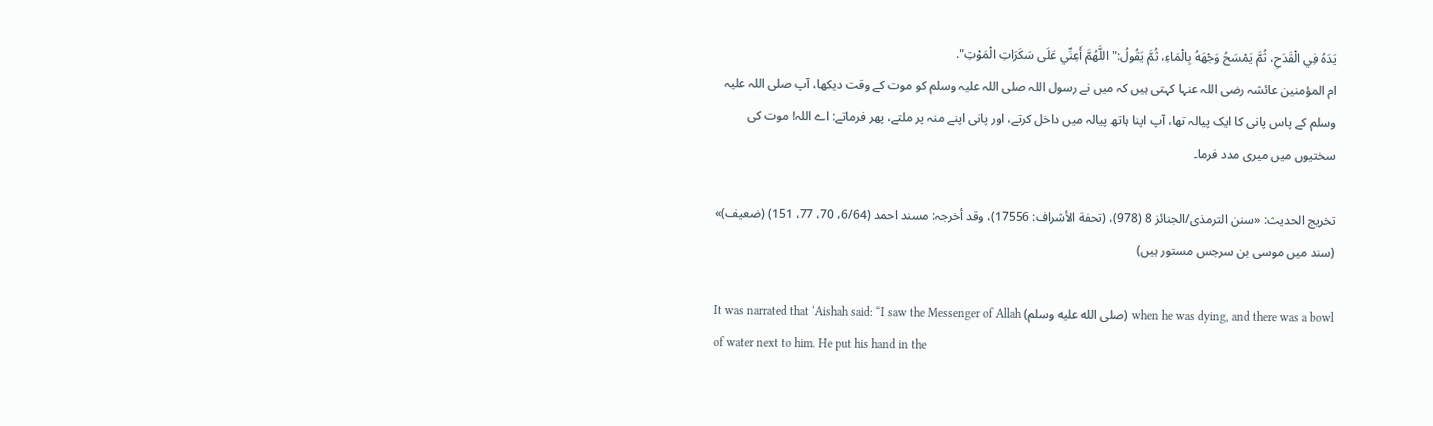يَدَهُ فِي الْقَدَحِ، ثُمَّ يَمْسَحُ وَجْهَهُ بِالْمَاءِ، ثُمَّ يَقُولُ:" اللَّهُمَّ أَعِنِّي عَلَى سَكَرَاتِ الْمَوْتِ".
ام المؤمنین عائشہ رضی اللہ عنہا کہتی ہیں کہ میں نے رسول اللہ صلی اللہ علیہ وسلم کو موت کے وقت دیکھا، آپ صلی اللہ علیہ وسلم کے پاس پانی کا ایک پیالہ تھا، آپ اپنا ہاتھ پیالہ میں داخل کرتے، اور پانی اپنے منہ پر ملتے، پھر فرماتے: اے اللہ! موت کی سختیوں میں میری مدد فرما۔

تخریج الحدیث: «سنن الترمذی/الجنائز 8 (978)، (تحفة الأشراف: 17556)، وقد أخرجہ: مسند احمد (6/64، 70، 77، 151) (ضعیف)»  (سند میں موسی بن سرجس مستور ہیں)

It was narrated that ‘Aishah said: “I saw the Messenger of Allah (صلى الله عليه وسلم) when he was dying, and there was a bowl of water next to him. He put his hand in the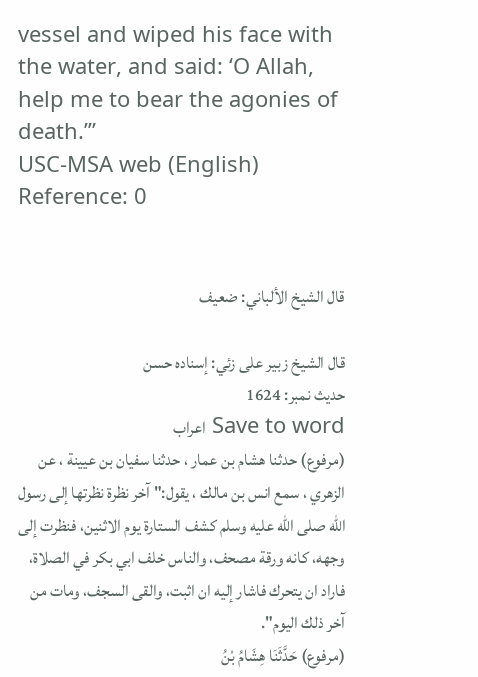vessel and wiped his face with the water, and said: ‘O Allah, help me to bear the agonies of death.’”
USC-MSA web (English) Reference: 0


قال الشيخ الألباني: ضعيف

قال الشيخ زبير على زئي: إسناده حسن
حدیث نمبر: 1624
Save to word اعراب
(مرفوع) حدثنا هشام بن عمار ، حدثنا سفيان بن عيينة ، عن الزهري ، سمع انس بن مالك ، يقول:" آخر نظرة نظرتها إلى رسول الله صلى الله عليه وسلم كشف الستارة يوم الاثنين، فنظرت إلى وجهه، كانه ورقة مصحف، والناس خلف ابي بكر في الصلاة، فاراد ان يتحرك فاشار إليه ان اثبت، والقى السجف، ومات من آخر ذلك اليوم".
(مرفوع) حَدَّثَنَا هِشَامُ بْنُ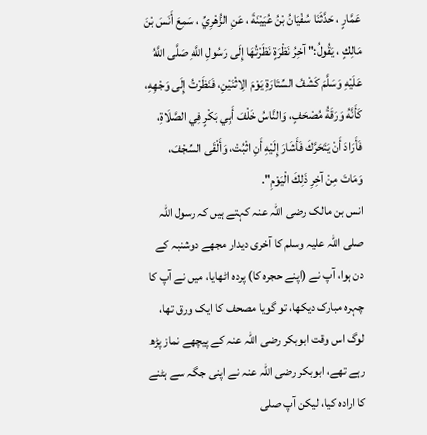عَمَّارٍ ، حَدَّثَنَا سُفْيَانُ بْنُ عُيَيْنَةَ ، عَنِ الزُّهْرِيِّ ، سَمِعَ أَنَسَ بْنَ مَالِكٍ ، يَقُولُ:" آخِرُ نَظْرَةٍ نَظَرْتُهَا إِلَى رَسُولِ اللَّهِ صَلَّى اللَّهُ عَلَيْهِ وَسَلَّمَ كَشْفُ السِّتَارَةِ يَوْمَ الِاثْنَيْنِ، فَنَظَرْتُ إِلَى وَجْهِهِ، كَأَنَّهُ وَرَقَةُ مُصْحَفٍ، وَالنَّاسُ خَلْفَ أَبِي بَكْرٍ فِي الصَّلَاةِ، فَأَرَادَ أَنْ يَتَحَرَّكَ فَأَشَارَ إِلَيْهِ أَنِ اثْبُتْ، وَأَلْقَى السِّجْفَ، وَمَاتَ مِنْ آخِرِ ذَلِكَ الْيَوْمِ".
انس بن مالک رضی اللہ عنہ کہتے ہیں کہ رسول اللہ صلی اللہ علیہ وسلم کا آخری دیدار مجھے دوشنبہ کے دن ہوا، آپ نے (اپنے حجرہ کا) پردہ اٹھایا، میں نے آپ کا چہرہ مبارک دیکھا، تو گویا مصحف کا ایک ورق تھا، لوگ اس وقت ابوبکر رضی اللہ عنہ کے پیچھے نماز پڑھ رہے تھے، ابوبکر رضی اللہ عنہ نے اپنی جگہ سے ہٹنے کا ارادہ کیا، لیکن آپ صلی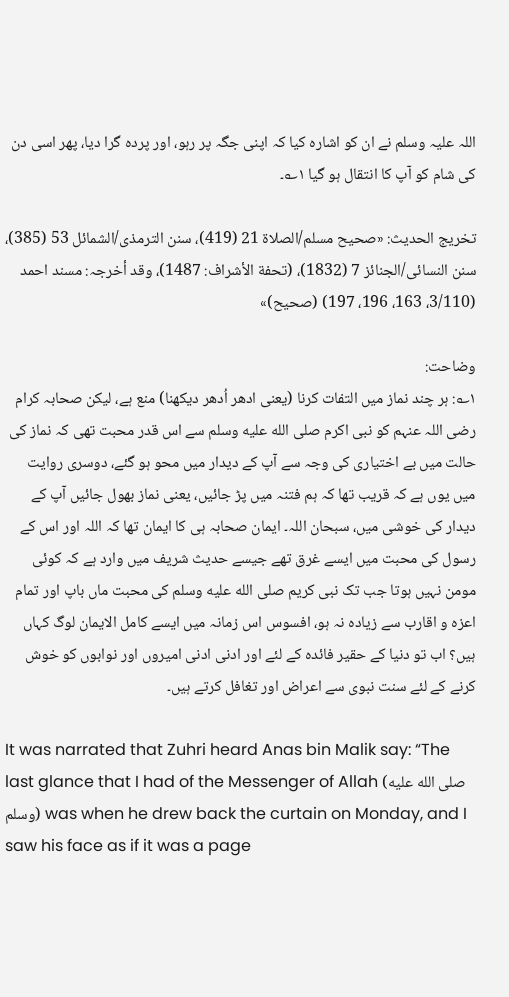اللہ علیہ وسلم نے ان کو اشارہ کیا کہ اپنی جگہ پر رہو، اور پردہ گرا دیا، پھر اسی دن کی شام کو آپ کا انتقال ہو گیا ۱؎۔

تخریج الحدیث: «صحیح مسلم/الصلاة 21 (419)، سنن الترمذی/الشمائل 53 (385)، سنن النسائی/الجنائز 7 (1832)، (تحفة الأشراف: 1487)، وقد أخرجہ: مسند احمد (3/110، 163، 196، 197) (صحیح)»

وضاحت:
۱؎: ہر چند نماز میں التفات کرنا (یعنی ادھر اُدھر دیکھنا) منع ہے، لیکن صحابہ کرام رضی اللہ عنہم کو نبی اکرم صلى الله عليه وسلم سے اس قدر محبت تھی کہ نماز کی حالت میں بے اختیاری کی وجہ سے آپ کے دیدار میں محو ہو گئے، دوسری روایت میں یوں ہے کہ قریب تھا کہ ہم فتنہ میں پڑ جائیں، یعنی نماز بھول جائیں آپ کے دیدار کی خوشی میں، سبحان اللہ۔ ایمان صحابہ ہی کا ایمان تھا کہ اللہ اور اس کے رسول کی محبت میں ایسے غرق تھے جیسے حدیث شریف میں وارد ہے کہ کوئی مومن نہیں ہوتا جب تک نبی کریم صلى الله عليه وسلم کی محبت ماں باپ اور تمام اعزہ و اقارب سے زیادہ نہ ہو، افسوس اس زمانہ میں ایسے کامل الایمان لوگ کہاں ہیں؟ اب تو دنیا کے حقیر فائدہ کے لئے اور ادنی ادنی امیروں اور نوابوں کو خوش کرنے کے لئے سنت نبوی سے اعراض اور تغافل کرتے ہیں۔

It was narrated that Zuhri heard Anas bin Malik say: “The last glance that I had of the Messenger of Allah (صلى الله عليه وسلم) was when he drew back the curtain on Monday, and I saw his face as if it was a page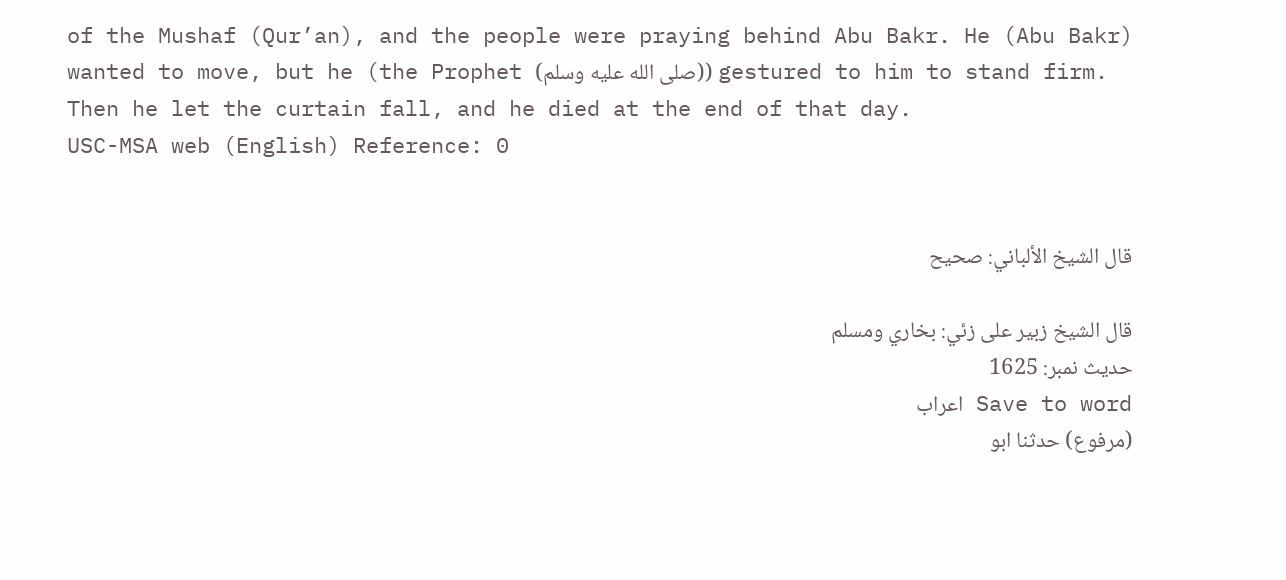of the Mushaf (Qur’an), and the people were praying behind Abu Bakr. He (Abu Bakr) wanted to move, but he (the Prophet (صلى الله عليه وسلم)) gestured to him to stand firm. Then he let the curtain fall, and he died at the end of that day.
USC-MSA web (English) Reference: 0


قال الشيخ الألباني: صحيح

قال الشيخ زبير على زئي: بخاري ومسلم
حدیث نمبر: 1625
Save to word اعراب
(مرفوع) حدثنا ابو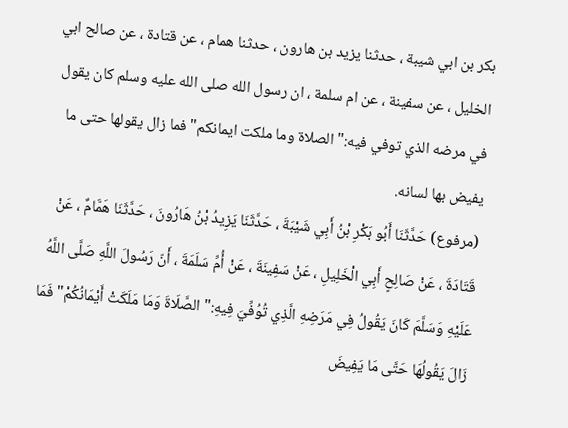بكر بن ابي شيبة ، حدثنا يزيد بن هارون ، حدثنا همام ، عن قتادة ، عن صالح ابي الخليل ، عن سفينة ، عن ام سلمة ، ان رسول الله صلى الله عليه وسلم كان يقول في مرضه الذي توفي فيه:" الصلاة وما ملكت ايمانكم" فما زال يقولها حتى ما يفيض بها لسانه.
(مرفوع) حَدَّثَنَا أَبُو بَكْرِ بْنُ أَبِي شَيْبَةَ ، حَدَّثَنَا يَزِيدُ بْنُ هَارُونَ ، حَدَّثَنَا هَمَّامٌ ، عَنْ قَتَادَةَ ، عَنْ صَالِحٍ أَبِي الْخَلِيلِ ، عَنْ سَفِينَةَ ، عَنْ أُمِّ سَلَمَةَ ، أَنّ رَسُولَ اللَّهِ صَلَّى اللَّهُ عَلَيْهِ وَسَلَّمَ كَانَ يَقُولُ فِي مَرَضِهِ الَّذِي تُوُفِّيَ فِيهِ:" الصَّلَاةَ وَمَا مَلَكَتْ أَيْمَانُكُمْ" فَمَا زَالَ يَقُولُهَا حَتَّى مَا يَفِيضَ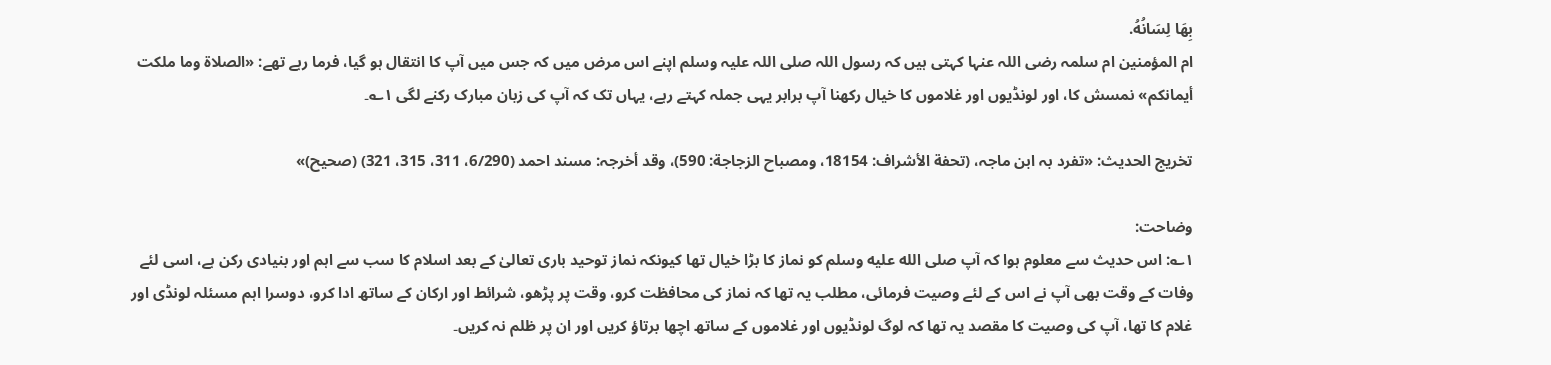بِهَا لِسَانُهُ.
ام المؤمنین ام سلمہ رضی اللہ عنہا کہتی ہیں کہ رسول اللہ صلی اللہ علیہ وسلم اپنے اس مرض میں کہ جس میں آپ کا انتقال ہو گیا، فرما رہے تھے: «الصلاة وما ملكت أيمانكم» نمسش کا، اور لونڈیوں اور غلاموں کا خیال رکھنا آپ برابر یہی جملہ کہتے رہے، یہاں تک کہ آپ کی زبان مبارک رکنے لگی ۱؎۔

تخریج الحدیث: «تفرد بہ ابن ماجہ، (تحفة الأشراف: 18154، ومصباح الزجاجة: 590)، وقد أخرجہ: مسند احمد (6/290، 311، 315، 321) (صحیح)»

وضاحت:
۱؎: اس حدیث سے معلوم ہوا کہ آپ صلى الله عليه وسلم کو نماز کا بڑا خیال تھا کیونکہ نماز توحید باری تعالیٰ کے بعد اسلام کا سب سے اہم اور بنیادی رکن ہے، اسی لئے وفات کے وقت بھی آپ نے اس کے لئے وصیت فرمائی، مطلب یہ تھا کہ نماز کی محافظت کرو، وقت پر پڑھو، شرائط اور ارکان کے ساتھ ادا کرو، دوسرا اہم مسئلہ لونڈی اور غلام کا تھا، آپ کی وصیت کا مقصد یہ تھا کہ لوگ لونڈیوں اور غلاموں کے ساتھ اچھا برتاؤ کریں اور ان پر ظلم نہ کریں۔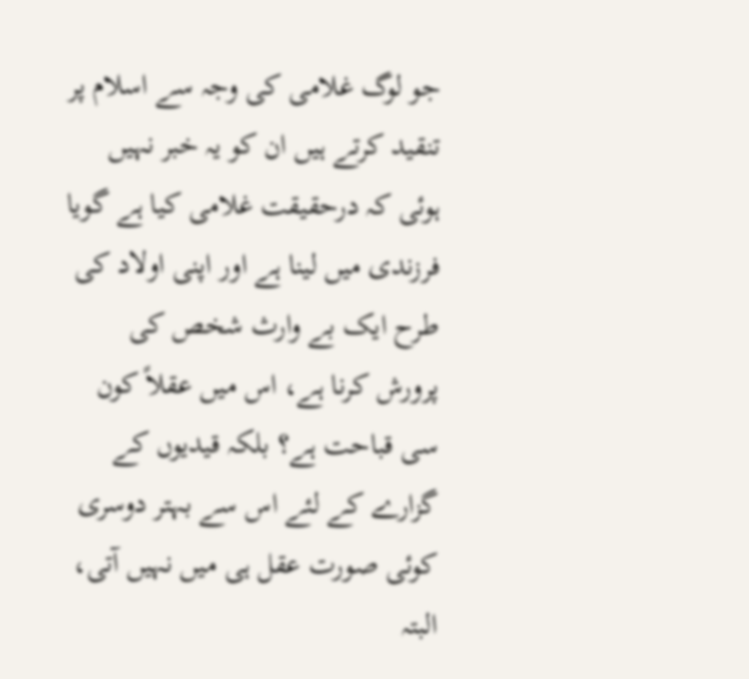جو لوگ غلامی کی وجہ سے اسلام پر تنقید کرتے ہیں ان کو یہ خبر نہیں ہوئی کہ درحقیقت غلامی کیا ہے گویا فرزندی میں لینا ہے اور اپنی اولاد کی طرح ایک بے وارث شخص کی پرورش کرنا ہے، اس میں عقلاً کون سی قباحت ہے؟ بلکہ قیدیوں کے گزارے کے لئے اس سے بہتر دوسری کوئی صورت عقل ہی میں نہیں آتی، البتہ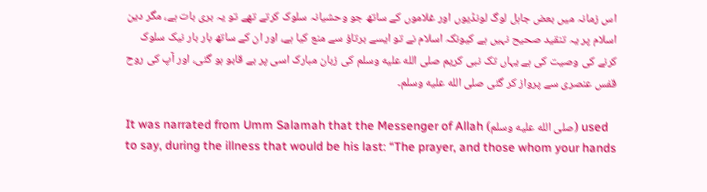اس زمانہ میں بعض جاہل لوگ لونڈیوں اور غلاموں کے ساتھ جو وحشیانہ سلوک کرتے تھے تو یہ بری بات ہے، مگر دین اسلام پر یہ تنقید صحیح نہیں ہے کیونکہ اسلام نے تو ایسے برتاؤ سے منع کیا ہے، اور ان کے ساتھ بار بار نیک سلوک کرنے کی وصیت کی ہے یہاں تک نبی کریم صلى الله عليه وسلم کی زبان مبارک اسی پر بے قابو ہو گئی، اور آپ کی روح قفس عنصری سے پرواز کر گئی صلى الله عليه وسلم۔

It was narrated from Umm Salamah that the Messenger of Allah (صلى الله عليه وسلم) used to say, during the illness that would be his last: “The prayer, and those whom your hands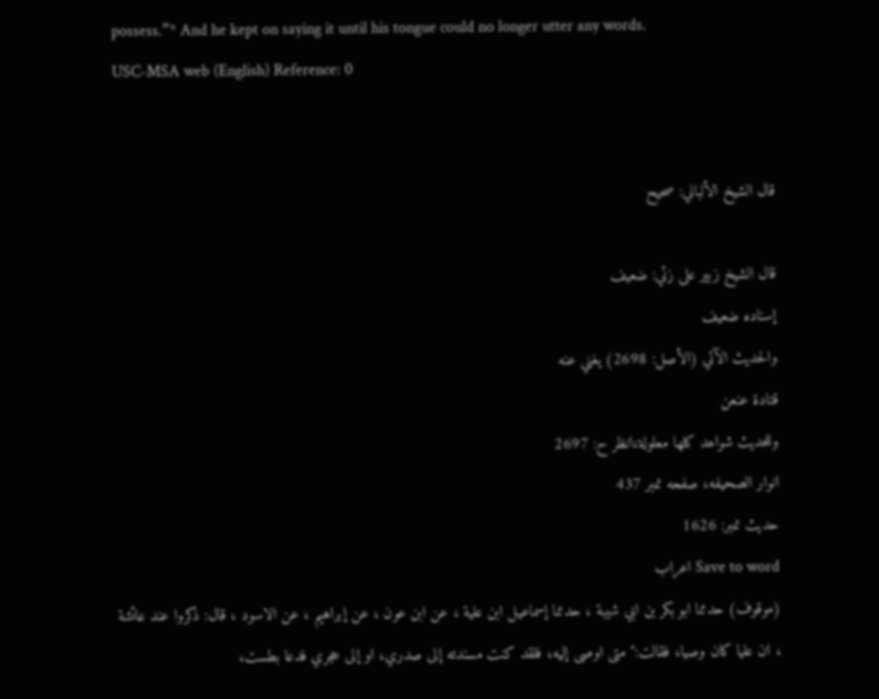possess.”* And he kept on saying it until his tongue could no longer utter any words.
USC-MSA web (English) Reference: 0


قال الشيخ الألباني: صحيح

قال الشيخ زبير على زئي: ضعيف
إسناده ضعيف
والحديث الآتي (الأصل: 2698) يغني عنه
قتادة عنعن
وللحديث شواھد كلھا معلولة،انظر ح: 2697
انوار الصحيفه، صفحه نمبر 437
حدیث نمبر: 1626
Save to word اعراب
(موقوف) حدثنا ابو بكر بن ابي شيبة ، حدثنا إسماعيل ابن علية ، عن ابن عون ، عن إبراهيم ، عن الاسود ، قال: ذكروا عند عائشة ، ان عليا كان وصيا، فقالت:" متى اوصى إليه، فلقد كنت مسندته إلى صدري، او إلى حجري فدعا بطست،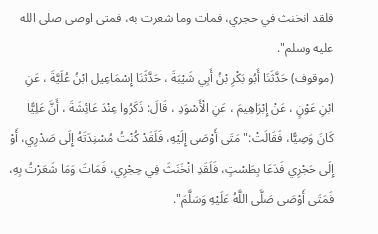فلقد انخنث في حجري، فمات وما شعرت به، فمتى اوصى صلى الله عليه وسلم".
(موقوف) حَدَّثَنَا أَبُو بَكْرِ بْنُ أَبِي شَيْبَةَ ، حَدَّثَنَا إِسْمَاعِيل ابْنُ عُلَيَّةَ ، عَنِ ابْنِ عَوْنٍ ، عَنْ إِبْرَاهِيمَ ، عَنِ الْأَسْوَدِ ، قَالَ: ذَكَرُوا عِنْدَ عَائِشَةَ ، أَنَّ عَلِيًّا كَانَ وَصِيًّا، فَقَالَتْ:" مَتَى أَوْصَى إِلَيْهِ، فَلَقَدْ كُنْتُ مُسْنِدَتَهُ إِلَى صَدْرِي، أَوْ إِلَى حَجْرِي فَدَعَا بِطَسْتٍ، فَلَقَدِ انْخَنَثَ فِي حِجْرِي، فَمَاتَ وَمَا شَعَرْتُ بِهِ، فَمَتَى أَوْصَى صَلَّى اللَّهُ عَلَيْهِ وَسَلَّمَ".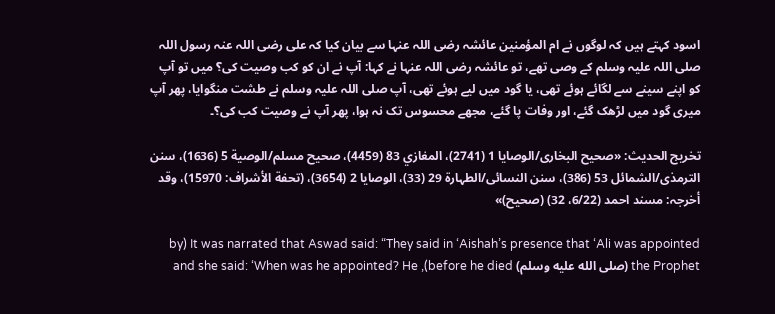اسود کہتے ہیں کہ لوگوں نے ام المؤمنین عائشہ رضی اللہ عنہا سے بیان کیا کہ علی رضی اللہ عنہ رسول اللہ صلی اللہ علیہ وسلم کے وصی تھے، تو عائشہ رضی اللہ عنہا نے کہا: آپ نے ان کو کب وصیت کی؟ میں تو آپ کو اپنے سینے سے لگائے ہوئے تھی، یا گود میں لیے ہوئے تھی، آپ صلی اللہ علیہ وسلم نے طشت منگوایا، پھر آپ میری گود میں لڑھک گئے، اور وفات پا گئے، مجھے محسوس تک نہ ہوا، پھر آپ نے وصیت کب کی؟۔

تخریج الحدیث: «صحیح البخاری/الوصایا 1 (2741)، المغازي 83 (4459)، صحیح مسلم/الوصیة 5 (1636)، سنن الترمذی/الشمائل 53 (386)، سنن النسائی/الطہارة 29 (33)، الوصایا 2 (3654)، (تحفة الأشراف: 15970)، وقد أخرجہ: مسند احمد (6/22، 32) (صحیح)»

It was narrated that Aswad said: “They said in ‘Aishah’s presence that ‘Ali was appointed (by the Prophet (صلى الله عليه وسلم) before he died), and she said: ‘When was he appointed? He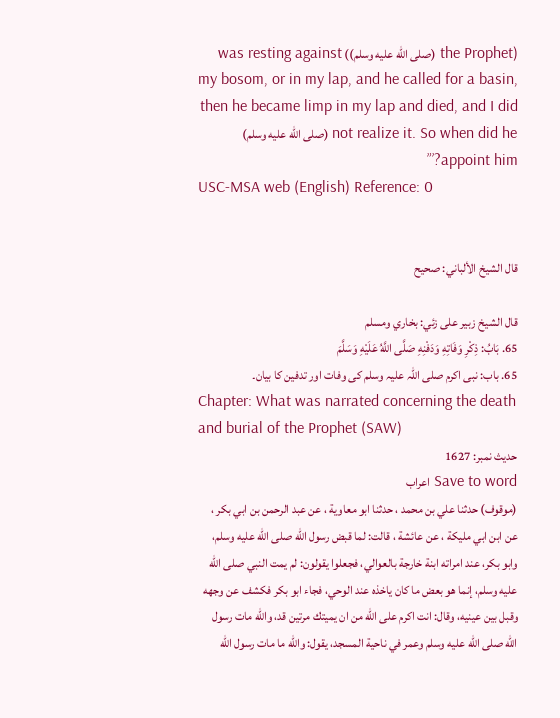(the Prophet (صلى الله عليه وسلم)) was resting against my bosom, or in my lap, and he called for a basin, then he became limp in my lap and died, and I did not realize it. So when did he (صلى الله عليه وسلم) appoint him?’”
USC-MSA web (English) Reference: 0


قال الشيخ الألباني: صحيح

قال الشيخ زبير على زئي: بخاري ومسلم
65. بَابُ: ذِكْرِ وَفَاتِهِ وَدَفْنِهِ صَلَّى اللَّهُ عَلَيْهِ وَسَلَّمَ
65. باب: نبی اکرم صلی اللہ علیہ وسلم کی وفات اور تدفین کا بیان۔
Chapter: What was narrated concerning the death and burial of the Prophet (SAW)
حدیث نمبر: 1627
Save to word اعراب
(موقوف) حدثنا علي بن محمد ، حدثنا ابو معاوية ، عن عبد الرحمن بن ابي بكر ، عن ابن ابي مليكة ، عن عائشة ، قالت: لما قبض رسول الله صلى الله عليه وسلم، وابو بكر، عند امراته ابنة خارجة بالعوالي، فجعلوا يقولون: لم يمت النبي صلى الله عليه وسلم، إنما هو بعض ما كان ياخذه عند الوحي، فجاء ابو بكر فكشف عن وجهه وقبل بين عينيه، وقال: انت اكرم على الله من ان يميتك مرتين قد، والله مات رسول الله صلى الله عليه وسلم وعمر في ناحية المسجد، يقول: والله ما مات رسول الله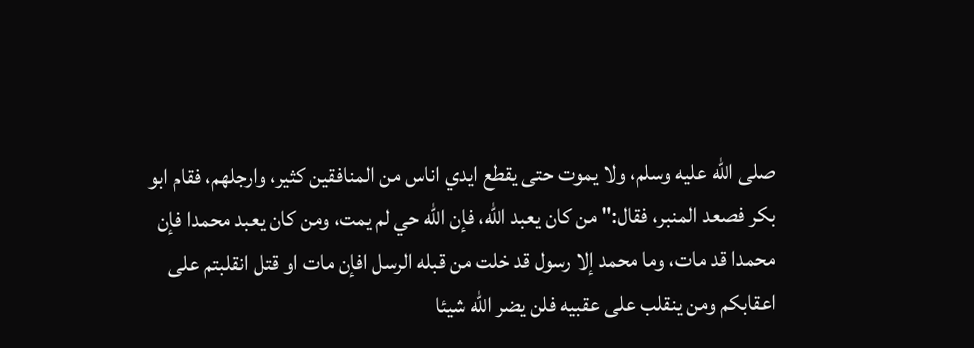صلى الله عليه وسلم، ولا يموت حتى يقطع ايدي اناس من المنافقين كثير، وارجلهم، فقام ابو بكر فصعد المنبر، فقال:" من كان يعبد الله، فإن الله حي لم يمت، ومن كان يعبد محمدا فإن محمدا قد مات، وما محمد إلا رسول قد خلت من قبله الرسل افإن مات او قتل انقلبتم على اعقابكم ومن ينقلب على عقبيه فلن يضر الله شيئا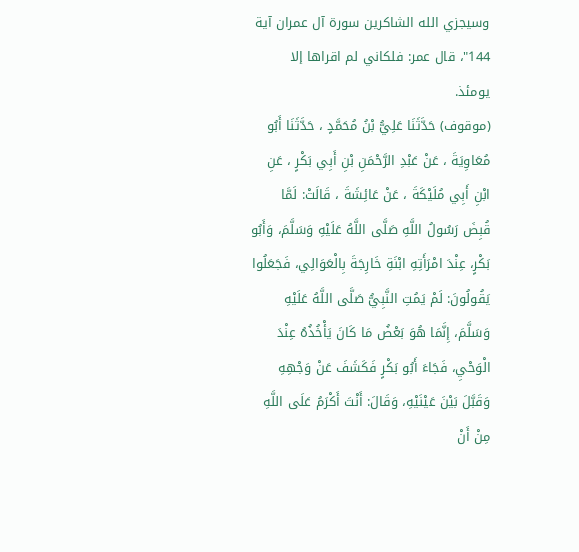وسيجزي الله الشاكرين سورة آل عمران آية 144"، قال عمر: فلكاني لم اقراها إلا يومئذ.
(موقوف) حَدَّثَنَا عَلِيُّ بْنُ مُحَمَّدٍ ، حَدَّثَنَا أَبُو مُعَاوِيَةَ ، عَنْ عَبْدِ الرَّحْمَنِ بْنِ أَبِي بَكْرٍ ، عَنِ ابْنِ أَبِي مُلَيْكَةَ ، عَنْ عَائِشَةَ ، قَالَتْ: لَمَّا قُبِضَ رَسُولُ اللَّهِ صَلَّى اللَّهُ عَلَيْهِ وَسَلَّمَ، وَأَبُو بَكْرٍ، عِنْدَ امْرَأَتِهِ ابْنَةِ خَارِجَةَ بِالْعَوَالِي، فَجَعَلُوا يَقُولُونَ: لَمْ يَمُتِ النَّبِيُّ صَلَّى اللَّهُ عَلَيْهِ وَسَلَّمَ، إِنَّمَا هُوَ بَعْضُ مَا كَانَ يَأْخُذُهُ عِنْدَ الْوَحْيِ، فَجَاءَ أَبُو بَكْرٍ فَكَشَفَ عَنْ وَجْهِهِ وَقَبَّلَ بَيْنَ عَيْنَيْهِ، وَقَالَ: أَنْتَ أَكْرَمُ عَلَى اللَّهِ مِنْ أَنْ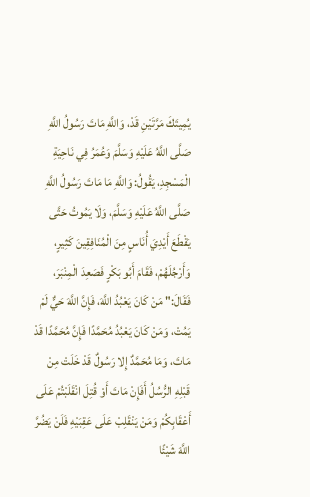يُمِيتَكَ مَرَّتَيْنِ قَدْ، وَاللَّهِ مَاتَ رَسُولُ اللَّهِ صَلَّى اللَّهُ عَلَيْهِ وَسَلَّمَ وَعُمَرُ فِي نَاحِيَةِ الْمَسْجِدِ، يَقُولُ: وَاللَّهِ مَا مَاتَ رَسُولُ اللَّهِ صَلَّى اللَّهُ عَلَيْهِ وَسَلَّمَ، وَلَا يَمُوتُ حَتَّى يَقْطَعَ أَيْدِيَ أُنَاسٍ مِنَ الْمُنَافِقِينَ كَثِيرٍ، وَأَرْجُلَهُمْ، فَقَامَ أَبُو بَكْرٍ فَصَعِدَ الْمِنْبَرَ، فَقَالَ:" مَنْ كَانَ يَعْبُدُ اللَّهَ، فَإِنَّ اللَّهَ حَيٌّ لَمْ يَمُتْ، وَمَنْ كَانَ يَعْبُدُ مُحَمَّدًا فَإِنَّ مُحَمَّدًا قَدْ مَاتَ، وَمَا مُحَمَّدٌ إِلا رَسُولٌ قَدْ خَلَتْ مِنْ قَبْلِهِ الرُّسُلُ أَفَإِنْ مَاتَ أَوْ قُتِلَ انْقَلَبْتُمْ عَلَى أَعْقَابِكُمْ وَمَنْ يَنْقَلِبْ عَلَى عَقِبَيْهِ فَلَنْ يَضُرَّ اللَّهَ شَيْئًا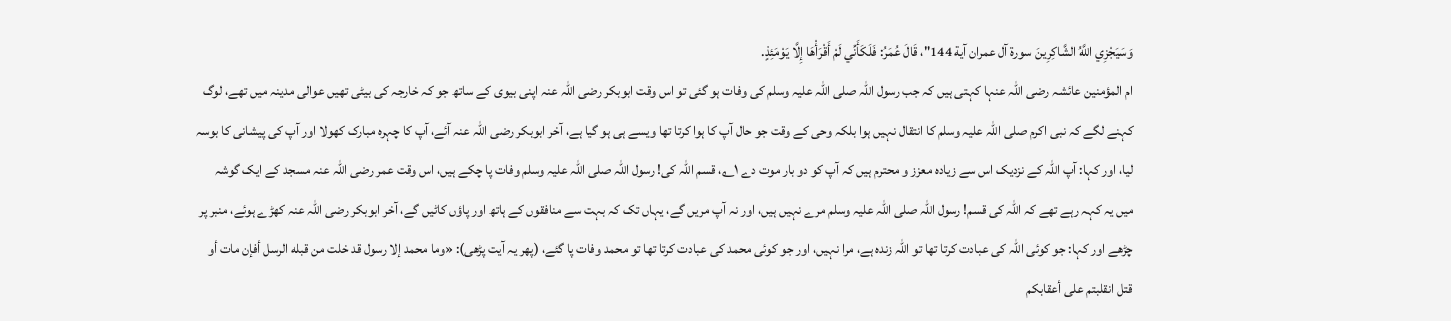وَسَيَجْزِي اللَّهُ الشَّاكِرِينَ سورة آل عمران آية 144"، قَالَ عُمَرُ: فَلَكَأَنِّي لَمْ أَقْرَأْهَا إِلَّا يَوْمَئِذٍ.
ام المؤمنین عائشہ رضی اللہ عنہا کہتی ہیں کہ جب رسول اللہ صلی اللہ علیہ وسلم کی وفات ہو گئی تو اس وقت ابوبکر رضی اللہ عنہ اپنی بیوی کے ساتھ جو کہ خارجہ کی بیٹی تھیں عوالی مدینہ میں تھے، لوگ کہنے لگے کہ نبی اکرم صلی اللہ علیہ وسلم کا انتقال نہیں ہوا بلکہ وحی کے وقت جو حال آپ کا ہوا کرتا تھا ویسے ہی ہو گیا ہے، آخر ابوبکر رضی اللہ عنہ آئے، آپ کا چہرہ مبارک کھولا اور آپ کی پیشانی کا بوسہ لیا، اور کہا: آپ اللہ کے نزدیک اس سے زیادہ معزز و محترم ہیں کہ آپ کو دو بار موت دے ۱؎، قسم اللہ کی! رسول اللہ صلی اللہ علیہ وسلم وفات پا چکے ہیں، اس وقت عمر رضی اللہ عنہ مسجد کے ایک گوشہ میں یہ کہہ رہے تھے کہ اللہ کی قسم! رسول اللہ صلی اللہ علیہ وسلم مرے نہیں ہیں، اور نہ آپ مریں گے، یہاں تک کہ بہت سے منافقوں کے ہاتھ اور پاؤں کاٹیں گے، آخر ابوبکر رضی اللہ عنہ کھڑے ہوئے، منبر پر چڑھے اور کہا: جو کوئی اللہ کی عبادت کرتا تھا تو اللہ زندہ ہے، مرا نہیں، اور جو کوئی محمد کی عبادت کرتا تھا تو محمد وفات پا گئے، (پھر یہ آیت پڑھی): «وما محمد إلا رسول قد خلت من قبله الرسل أفإن مات أو قتل انقلبتم على أعقابكم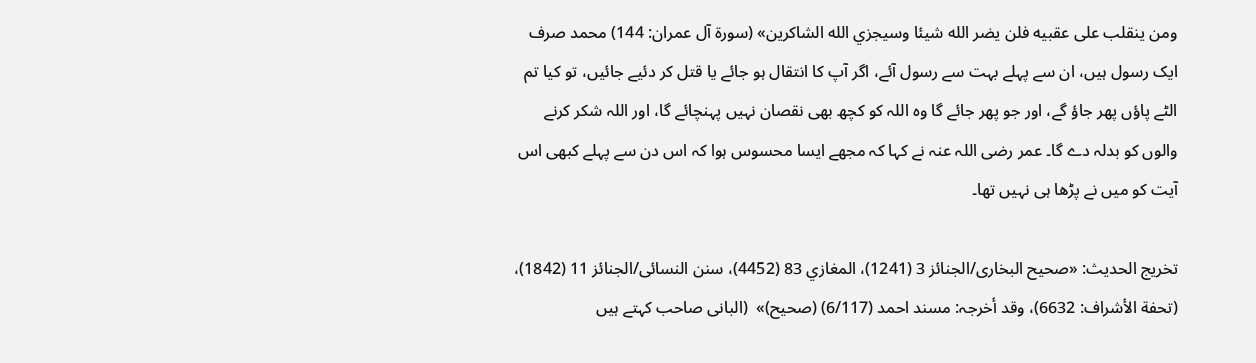ومن ينقلب على عقبيه فلن يضر الله شيئا وسيجزي الله الشاكرين» (سورة آل عمران: 144) محمد صرف ایک رسول ہیں، ان سے پہلے بہت سے رسول آئے، اگر آپ کا انتقال ہو جائے یا قتل کر دئیے جائیں، تو کیا تم الٹے پاؤں پھر جاؤ گے، اور جو پھر جائے گا وہ اللہ کو کچھ بھی نقصان نہیں پہنچائے گا، اور اللہ شکر کرنے والوں کو بدلہ دے گا۔ عمر رضی اللہ عنہ نے کہا کہ مجھے ایسا محسوس ہوا کہ اس دن سے پہلے کبھی اس آیت کو میں نے پڑھا ہی نہیں تھا۔

تخریج الحدیث: «صحیح البخاری/الجنائز 3 (1241)، المغازي 83 (4452)، سنن النسائی/الجنائز 11 (1842)، (تحفة الأشراف: 6632)، وقد أخرجہ: مسند احمد (6/117) (صحیح)»  (البانی صاحب کہتے ہیں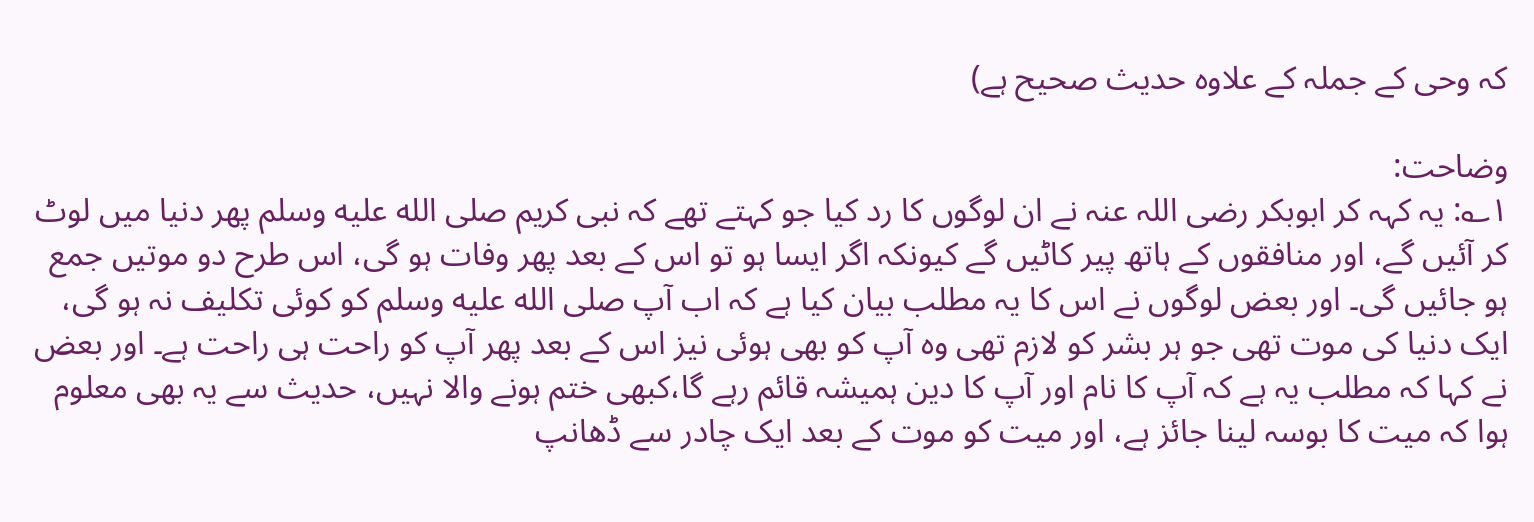کہ وحی کے جملہ کے علاوہ حدیث صحیح ہے)

وضاحت:
۱؎: یہ کہہ کر ابوبکر رضی اللہ عنہ نے ان لوگوں کا رد کیا جو کہتے تھے کہ نبی کریم صلى الله عليه وسلم پھر دنیا میں لوٹ کر آئیں گے، اور منافقوں کے ہاتھ پیر کاٹیں گے کیونکہ اگر ایسا ہو تو اس کے بعد پھر وفات ہو گی، اس طرح دو موتیں جمع ہو جائیں گی۔ اور بعض لوگوں نے اس کا یہ مطلب بیان کیا ہے کہ اب آپ صلى الله عليه وسلم کو کوئی تکلیف نہ ہو گی، ایک دنیا کی موت تھی جو ہر بشر کو لازم تھی وہ آپ کو بھی ہوئی نیز اس کے بعد پھر آپ کو راحت ہی راحت ہے۔ اور بعض نے کہا کہ مطلب یہ ہے کہ آپ کا نام اور آپ کا دین ہمیشہ قائم رہے گا،کبھی ختم ہونے والا نہیں، حدیث سے یہ بھی معلوم ہوا کہ میت کا بوسہ لینا جائز ہے، اور میت کو موت کے بعد ایک چادر سے ڈھانپ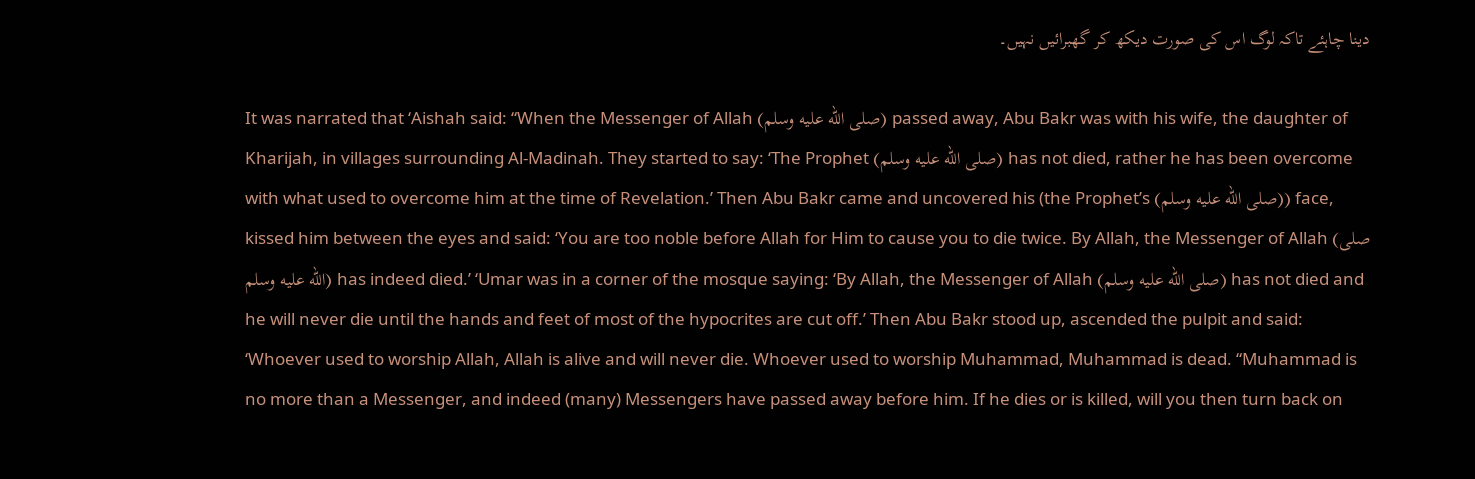دینا چاہئے تاکہ لوگ اس کی صورت دیکھ کر گھبرائیں نہیں۔

It was narrated that ‘Aishah said: “When the Messenger of Allah (صلى الله عليه وسلم) passed away, Abu Bakr was with his wife, the daughter of Kharijah, in villages surrounding Al-Madinah. They started to say: ‘The Prophet (صلى الله عليه وسلم) has not died, rather he has been overcome with what used to overcome him at the time of Revelation.’ Then Abu Bakr came and uncovered his (the Prophet’s (صلى الله عليه وسلم)) face, kissed him between the eyes and said: ‘You are too noble before Allah for Him to cause you to die twice. By Allah, the Messenger of Allah (صلى الله عليه وسلم) has indeed died.’ ‘Umar was in a corner of the mosque saying: ‘By Allah, the Messenger of Allah (صلى الله عليه وسلم) has not died and he will never die until the hands and feet of most of the hypocrites are cut off.’ Then Abu Bakr stood up, ascended the pulpit and said: ‘Whoever used to worship Allah, Allah is alive and will never die. Whoever used to worship Muhammad, Muhammad is dead. “Muhammad is no more than a Messenger, and indeed (many) Messengers have passed away before him. If he dies or is killed, will you then turn back on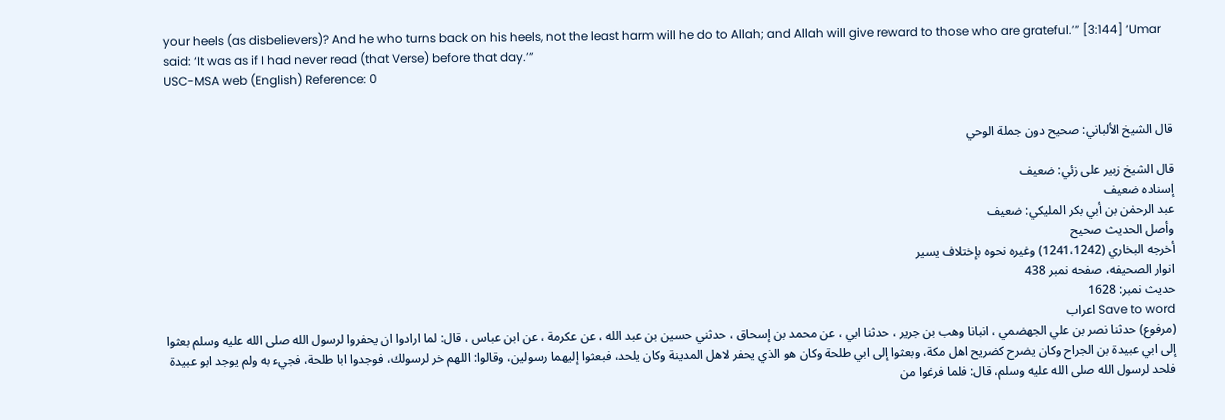your heels (as disbelievers)? And he who turns back on his heels, not the least harm will he do to Allah; and Allah will give reward to those who are grateful.’” [3:144] ‘Umar said: ‘It was as if I had never read (that Verse) before that day.’”
USC-MSA web (English) Reference: 0


قال الشيخ الألباني: صحيح دون جملة الوحي

قال الشيخ زبير على زئي: ضعيف
إسناده ضعيف
عبد الرحمٰن بن أبي بكر المليكي: ضعيف
وأصل الحديث صحيح
أخرجه البخاري (1241،1242) وغيره نحوه بإختلاف يسير
انوار الصحيفه، صفحه نمبر 438
حدیث نمبر: 1628
Save to word اعراب
(مرفوع) حدثنا نصر بن علي الجهضمي ، انبانا وهب بن جرير ، حدثنا ابي ، عن محمد بن إسحاق ، حدثني حسين بن عبد الله ، عن عكرمة ، عن ابن عباس ، قال: لما ارادوا ان يحفروا لرسول الله صلى الله عليه وسلم بعثوا إلى ابي عبيدة بن الجراح وكان يضرح كضريح اهل مكة، وبعثوا إلى ابي طلحة وكان هو الذي يحفر لاهل المدينة وكان يلحد، فبعثوا إليهما رسولين، وقالوا: اللهم خر لرسولك، فوجدوا ابا طلحة، فجيء به ولم يوجد ابو عبيدة فلحد لرسول الله صلى الله عليه وسلم، قال: فلما فرغوا من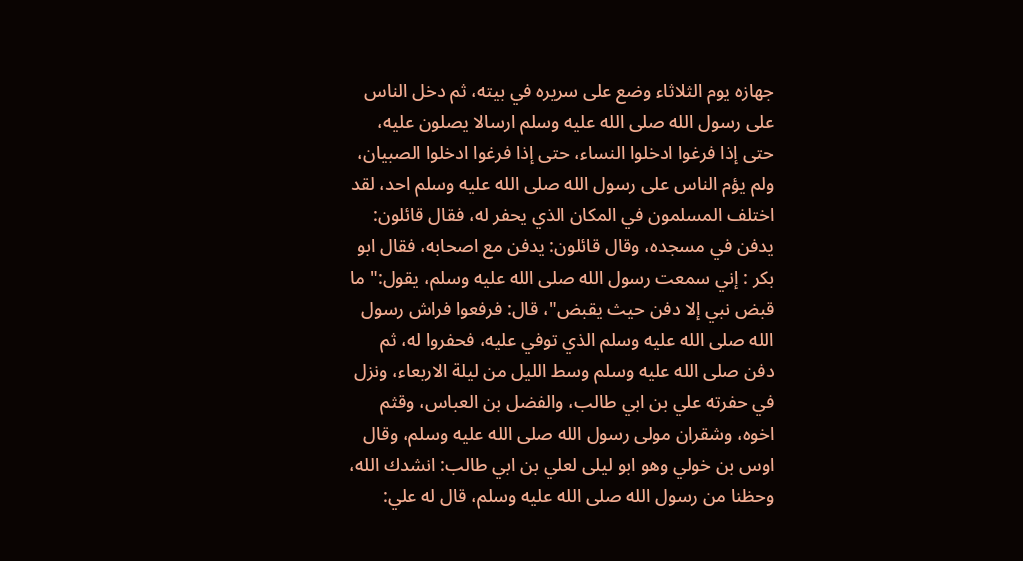جهازه يوم الثلاثاء وضع على سريره في بيته، ثم دخل الناس على رسول الله صلى الله عليه وسلم ارسالا يصلون عليه، حتى إذا فرغوا ادخلوا النساء، حتى إذا فرغوا ادخلوا الصبيان، ولم يؤم الناس على رسول الله صلى الله عليه وسلم احد، لقد اختلف المسلمون في المكان الذي يحفر له، فقال قائلون: يدفن في مسجده، وقال قائلون: يدفن مع اصحابه، فقال ابو بكر : إني سمعت رسول الله صلى الله عليه وسلم، يقول:" ما قبض نبي إلا دفن حيث يقبض"، قال: فرفعوا فراش رسول الله صلى الله عليه وسلم الذي توفي عليه، فحفروا له، ثم دفن صلى الله عليه وسلم وسط الليل من ليلة الاربعاء، ونزل في حفرته علي بن ابي طالب، والفضل بن العباس، وقثم اخوه، وشقران مولى رسول الله صلى الله عليه وسلم، وقال اوس بن خولي وهو ابو ليلى لعلي بن ابي طالب: انشدك الله، وحظنا من رسول الله صلى الله عليه وسلم، قال له علي: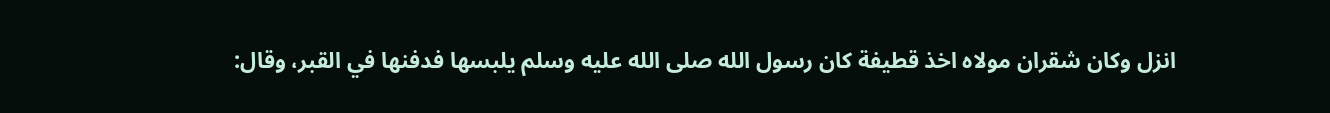انزل وكان شقران مولاه اخذ قطيفة كان رسول الله صلى الله عليه وسلم يلبسها فدفنها في القبر، وقال: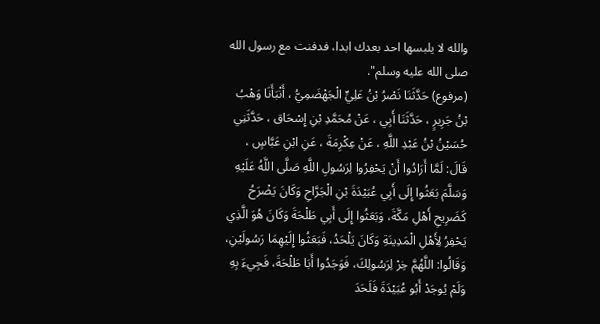والله لا يلبسها احد بعدك ابدا، فدفنت مع رسول الله صلى الله عليه وسلم".
(مرفوع) حَدَّثَنَا نَصْرُ بْنُ عَلِيٍّ الْجَهْضَمِيُّ ، أَنْبَأَنَا وَهْبُ بْنُ جَرِيرٍ ، حَدَّثَنَا أَبِي ، عَنْ مُحَمَّدِ بْنِ إِسْحَاق ، حَدَّثَنِي حُسَيْنُ بْنُ عَبْدِ اللَّهِ ، عَنْ عِكْرِمَةَ ، عَنِ ابْنِ عَبَّاسٍ ، قَالَ: لَمَّا أَرَادُوا أَنْ يَحْفِرُوا لِرَسُولِ اللَّهِ صَلَّى اللَّهُ عَلَيْهِ وَسَلَّمَ بَعَثُوا إِلَى أَبِي عُبَيْدَةَ بْنِ الْجَرَّاحِ وَكَانَ يَضْرَحُ كَضَرِيحِ أَهْلِ مَكَّةَ، وَبَعَثُوا إِلَى أَبِي طَلْحَةَ وَكَانَ هُوَ الَّذِي يَحْفِرُ لِأَهْلِ الْمَدِينَةِ وَكَانَ يَلْحَدُ، فَبَعَثُوا إِلَيْهِمَا رَسُولَيْنِ، وَقَالُوا: اللَّهُمَّ خِرْ لِرَسُولِكَ، فَوَجَدُوا أَبَا طَلْحَةَ، فَجِيءَ بِهِ وَلَمْ يُوجَدْ أَبُو عُبَيْدَةَ فَلَحَدَ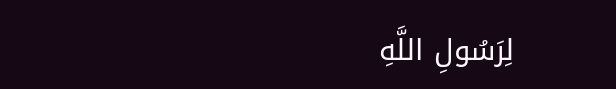لِرَسُولِ اللَّهِ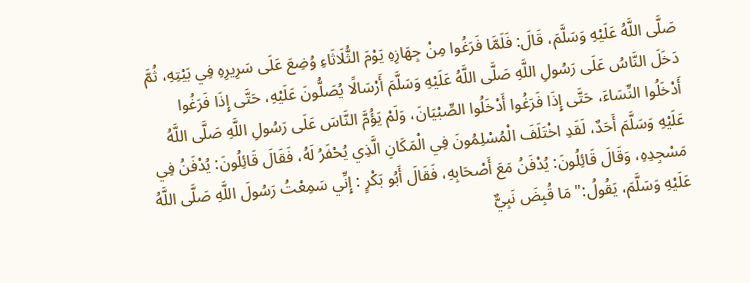صَلَّى اللَّهُ عَلَيْهِ وَسَلَّمَ، قَالَ: فَلَمَّا فَرَغُوا مِنْ جِهَازِهِ يَوْمَ الثُّلَاثَاءِ وُضِعَ عَلَى سَرِيرِهِ فِي بَيْتِهِ، ثُمَّ دَخَلَ النَّاسُ عَلَى رَسُولِ اللَّهِ صَلَّى اللَّهُ عَلَيْهِ وَسَلَّمَ أَرْسَالًا يُصَلُّونَ عَلَيْهِ، حَتَّى إِذَا فَرَغُوا أَدْخَلُوا النِّسَاءَ، حَتَّى إِذَا فَرَغُوا أَدْخَلُوا الصِّبْيَانَ، وَلَمْ يَؤُمَّ النَّاسَ عَلَى رَسُولِ اللَّهِ صَلَّى اللَّهُ عَلَيْهِ وَسَلَّمَ أَحَدٌ، لَقَدِ اخْتَلَفَ الْمُسْلِمُونَ فِي الْمَكَانِ الَّذِي يُحْفَرُ لَهُ، فَقَالَ قَائِلُونَ: يُدْفَنُ فِي مَسْجِدِهِ، وَقَالَ قَائِلُونَ: يُدْفَنُ مَعَ أَصْحَابِهِ، فَقَالَ أَبُو بَكْرٍ : إِنِّي سَمِعْتُ رَسُولَ اللَّهِ صَلَّى اللَّهُ عَلَيْهِ وَسَلَّمَ، يَقُولُ:" مَا قُبِضَ نَبِيٌّ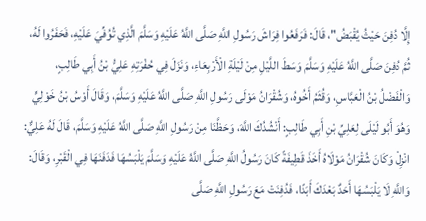إِلَّا دُفِنَ حَيْثُ يُقْبَضُ"، قَالَ: فَرَفَعُوا فِرَاشَ رَسُولِ اللَّهِ صَلَّى اللَّهُ عَلَيْهِ وَسَلَّمَ الَّذِي تُوُفِّيَ عَلَيْهِ، فَحَفَرُوا لَهُ، ثُمَّ دُفِنَ صَلَّى اللَّهُ عَلَيْهِ وَسَلَّمَ وَسَطَ اللَّيْلِ مِنْ لَيْلَةِ الْأَرْبِعَاءِ، وَنَزَلَ فِي حُفْرَتِهِ عَلِيُّ بْنُ أَبِي طَالِبٍ، وَالْفَضْلُ بْنُ الْعَبَّاسِ، وَقُثَمُ أَخُوهُ، وَشُقْرَانُ مَوْلَى رَسُولِ اللَّهِ صَلَّى اللَّهُ عَلَيْهِ وَسَلَّمَ، وَقَالَ أَوْسُ بْنُ خَوْلِيٍّ وَهُوَ أَبُو لَيْلَى لِعَلِيِّ بْنِ أَبِي طَالِبٍ: أَنْشُدُكَ اللَّهَ، وَحَظَّنَا مِنْ رَسُولِ اللَّهِ صَلَّى اللَّهُ عَلَيْهِ وَسَلَّمَ، قَالَ لَهُ عَلِيٌّ: انْزِلْ وَكَانَ شُقْرَانُ مَوْلَاهُ أَخَذَ قَطِيفَةً كَانَ رَسُولُ اللَّهِ صَلَّى اللَّهُ عَلَيْهِ وَسَلَّمَ يَلْبَسُهَا فَدَفَنَهَا فِي الْقَبْرِ، وَقَالَ: وَاللَّهِ لَا يَلْبَسُهَا أَحَدٌ بَعْدَكَ أَبَدًا، فَدُفِنَتْ مَعَ رَسُولِ اللَّهِ صَلَّى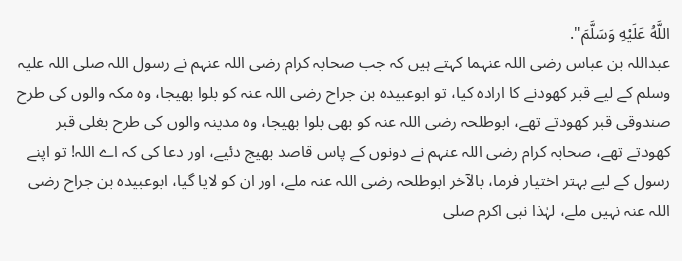اللَّهُ عَلَيْهِ وَسَلَّمَ".
عبداللہ بن عباس رضی اللہ عنہما کہتے ہیں کہ جب صحابہ کرام رضی اللہ عنہم نے رسول اللہ صلی اللہ علیہ وسلم کے لیے قبر کھودنے کا ارادہ کیا، تو ابوعبیدہ بن جراح رضی اللہ عنہ کو بلوا بھیجا، وہ مکہ والوں کی طرح صندوقی قبر کھودتے تھے، ابوطلحہ رضی اللہ عنہ کو بھی بلوا بھیجا، وہ مدینہ والوں کی طرح بغلی قبر کھودتے تھے، صحابہ کرام رضی اللہ عنہم نے دونوں کے پاس قاصد بھیج دئیے، اور دعا کی کہ اے اللہ! تو اپنے رسول کے لیے بہتر اختیار فرما، بالآخر ابوطلحہ رضی اللہ عنہ ملے، اور ان کو لایا گیا، ابوعبیدہ بن جراح رضی اللہ عنہ نہیں ملے، لہٰذا نبی اکرم صلی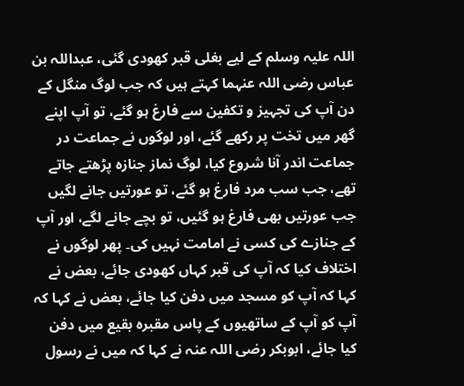اللہ علیہ وسلم کے لیے بغلی قبر کھودی گئی، عبداللہ بن عباس رضی اللہ عنہما کہتے ہیں کہ جب لوگ منگل کے دن آپ کی تجہیز و تکفین سے فارغ ہو گئے، تو آپ اپنے گھر میں تخت پر رکھے گئے، اور لوگوں نے جماعت در جماعت اندر آنا شروع کیا، لوگ نماز جنازہ پڑھتے جاتے تھے، جب سب مرد فارغ ہو گئے، تو عورتیں جانے لگیں جب عورتیں بھی فارغ ہو گئیں، تو بچے جانے لگے، اور آپ کے جنازے کی کسی نے امامت نہیں کی۔ پھر لوگوں نے اختلاف کیا کہ آپ کی قبر کہاں کھودی جائے، بعض نے کہا کہ آپ کو مسجد میں دفن کیا جائے، بعض نے کہا کہ آپ کو آپ کے ساتھیوں کے پاس مقبرہ بقیع میں دفن کیا جائے، ابوبکر رضی اللہ عنہ نے کہا کہ میں نے رسول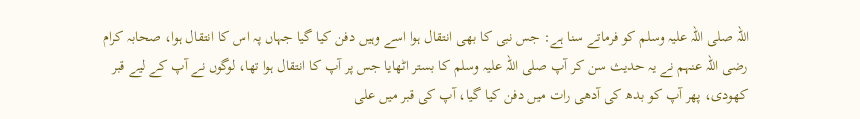اللہ صلی اللہ علیہ وسلم کو فرماتے سنا ہے: جس نبی کا بھی انتقال ہوا اسے وہیں دفن کیا گیا جہاں پہ اس کا انتقال ہوا، صحابہ کرام رضی اللہ عنہم نے یہ حدیث سن کر آپ صلی اللہ علیہ وسلم کا بستر اٹھایا جس پر آپ کا انتقال ہوا تھا، لوگوں نے آپ کے لیے قبر کھودی، پھر آپ کو بدھ کی آدھی رات میں دفن کیا گیا، آپ کی قبر میں علی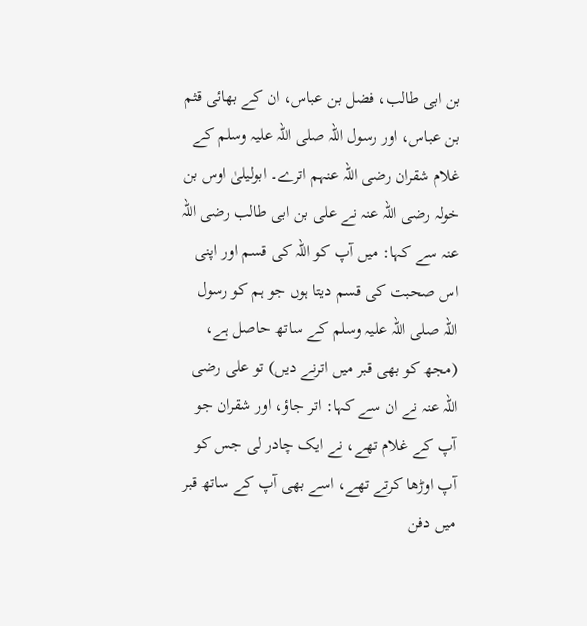بن ابی طالب، فضل بن عباس، ان کے بھائی قثم بن عباس، اور رسول اللہ صلی اللہ علیہ وسلم کے غلام شقران رضی اللہ عنہم اترے۔ ابولیلیٰ اوس بن خولہ رضی اللہ عنہ نے علی بن ابی طالب رضی اللہ عنہ سے کہا: میں آپ کو اللہ کی قسم اور اپنی اس صحبت کی قسم دیتا ہوں جو ہم کو رسول اللہ صلی اللہ علیہ وسلم کے ساتھ حاصل ہے، (مجھ کو بھی قبر میں اترنے دیں) تو علی رضی اللہ عنہ نے ان سے کہا: اتر جاؤ، اور شقران جو آپ کے غلام تھے، نے ایک چادر لی جس کو آپ اوڑھا کرتے تھے، اسے بھی آپ کے ساتھ قبر میں دفن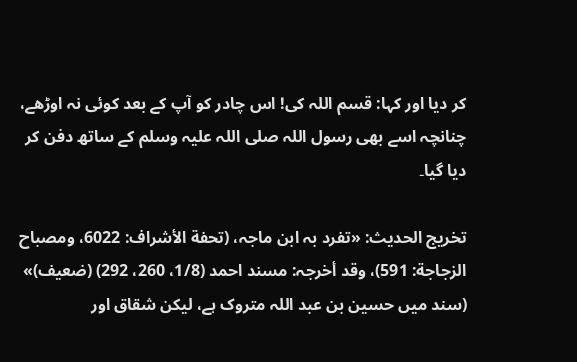کر دیا اور کہا: قسم اللہ کی! اس چادر کو آپ کے بعد کوئی نہ اوڑھے، چنانچہ اسے بھی رسول اللہ صلی اللہ علیہ وسلم کے ساتھ دفن کر دیا گیا۔

تخریج الحدیث: «تفرد بہ ابن ماجہ، (تحفة الأشراف: 6022، ومصباح الزجاجة: 591)، وقد أخرجہ: مسند احمد (1/8، 260، 292) (ضعیف)»  (سند میں حسین بن عبد اللہ متروک ہے، لیکن شقاق اور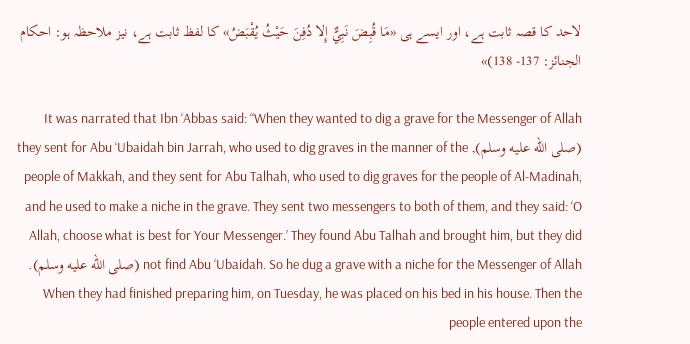لاحد کا قصہ ثابت ہے، اور ایسے ہی «مَا قُبِضَ نَبِيٌّ إِلا دُفِنَ حَيْثُ يُقْبَضُ» کا لفظ ثابت ہے، نیز ملاحظہ ہو: احکام الجنائز: 137- 138)»

It was narrated that Ibn ‘Abbas said: “When they wanted to dig a grave for the Messenger of Allah (صلى الله عليه وسلم), they sent for Abu ‘Ubaidah bin Jarrah, who used to dig graves in the manner of the people of Makkah, and they sent for Abu Talhah, who used to dig graves for the people of Al-Madinah, and he used to make a niche in the grave. They sent two messengers to both of them, and they said: ‘O Allah, choose what is best for Your Messenger.’ They found Abu Talhah and brought him, but they did not find Abu ‘Ubaidah. So he dug a grave with a niche for the Messenger of Allah (صلى الله عليه وسلم). When they had finished preparing him, on Tuesday, he was placed on his bed in his house. Then the people entered upon the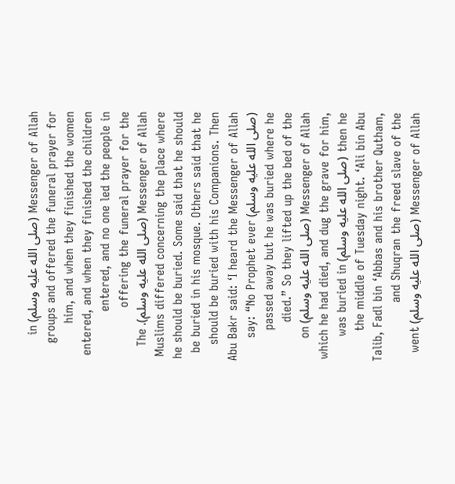Messenger of Allah (صلى الله عليه وسلم) in groups and offered the funeral prayer for him, and when they finished the women entered, and when they finished the children entered, and no one led the people in offering the funeral prayer for the Messenger of Allah (صلى الله عليه وسلم). The Muslims differed concerning the place where he should be buried. Some said that he should be buried in his mosque. Others said that he should be buried with his Companions. Then Abu Bakr said: ‘I heard the Messenger of Allah (صلى الله عليه وسلم) say: “No Prophet ever passed away but he was buried where he died.” So they lifted up the bed of the Messenger of Allah (صلى الله عليه وسلم) on which he had died, and dug the grave for him, then he (صلى الله عليه وسلم) was buried in the middle of Tuesday night. ‘Ali bin Abu Talib, Fadl bin ‘Abbas and his brother Qutham, and Shuqran the freed slave of the Messenger of Allah (صلى الله عليه وسلم) went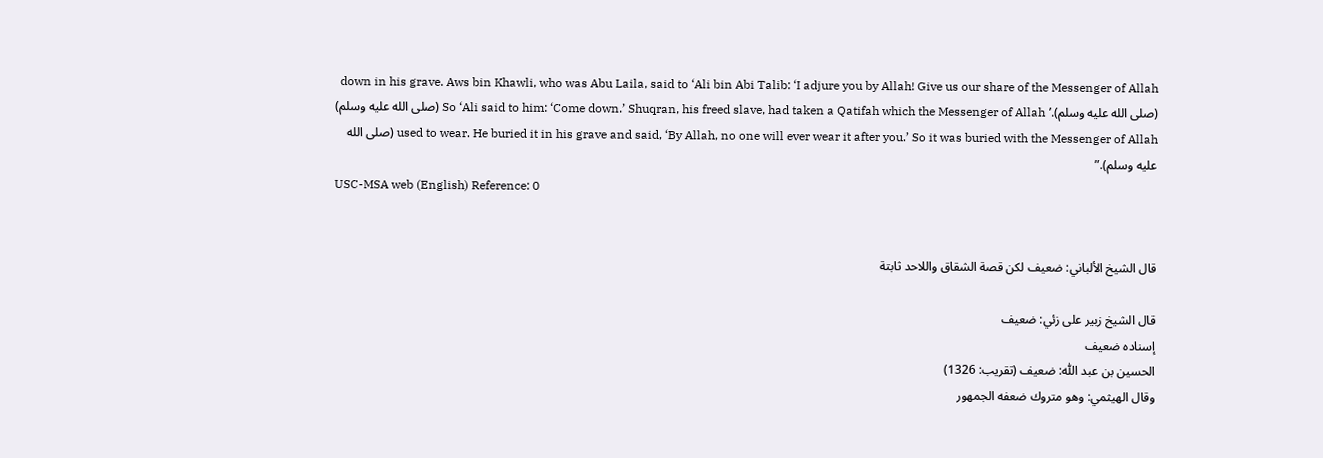down in his grave. Aws bin Khawli, who was Abu Laila, said to ‘Ali bin Abi Talib: ‘I adjure you by Allah! Give us our share of the Messenger of Allah (صلى الله عليه وسلم).’ So ‘Ali said to him: ‘Come down.’ Shuqran, his freed slave, had taken a Qatifah which the Messenger of Allah (صلى الله عليه وسلم) used to wear. He buried it in his grave and said, ‘By Allah, no one will ever wear it after you.’ So it was buried with the Messenger of Allah (صلى الله عليه وسلم).”
USC-MSA web (English) Reference: 0


قال الشيخ الألباني: ضعيف لكن قصة الشقاق واللاحد ثابتة

قال الشيخ زبير على زئي: ضعيف
إسناده ضعيف
الحسين بن عبد اللّٰه: ضعيف (تقريب: 1326)
وقال الھيثمي: وھو متروك ضعفه الجمھور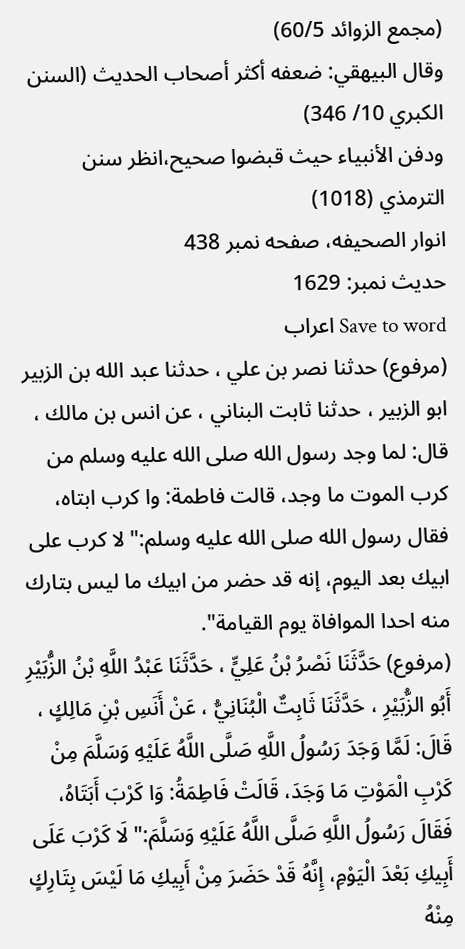(مجمع الزوائد 60/5)
وقال البيهقي: ضعفه أكثر أصحاب الحديث (السنن الكبري 10/ 346)
ودفن الأنبياء حيث قبضوا صحيح،انظر سنن الترمذي (1018)
انوار الصحيفه، صفحه نمبر 438
حدیث نمبر: 1629
Save to word اعراب
(مرفوع) حدثنا نصر بن علي ، حدثنا عبد الله بن الزبير ابو الزبير ، حدثنا ثابت البناني ، عن انس بن مالك ، قال: لما وجد رسول الله صلى الله عليه وسلم من كرب الموت ما وجد، قالت فاطمة: وا كرب ابتاه، فقال رسول الله صلى الله عليه وسلم:" لا كرب على ابيك بعد اليوم، إنه قد حضر من ابيك ما ليس بتارك منه احدا الموافاة يوم القيامة".
(مرفوع) حَدَّثَنَا نَصْرُ بْنُ عَلِيٍّ ، حَدَّثَنَا عَبْدُ اللَّهِ بْنُ الزُّبَيْرِ أَبُو الزُّبَيْرِ ، حَدَّثَنَا ثَابِتٌ الْبُنَانِيُّ ، عَنْ أَنَسِ بْنِ مَالِكٍ ، قَالَ: لَمَّا وَجَدَ رَسُولُ اللَّهِ صَلَّى اللَّهُ عَلَيْهِ وَسَلَّمَ مِنْ كَرْبِ الْمَوْتِ مَا وَجَدَ، قَالَتْ فَاطِمَةُ: وَا كَرْبَ أَبَتَاهُ، فَقَالَ رَسُولُ اللَّهِ صَلَّى اللَّهُ عَلَيْهِ وَسَلَّمَ:" لَا كَرْبَ عَلَى أَبِيكِ بَعْدَ الْيَوْمِ، إِنَّهُ قَدْ حَضَرَ مِنْ أَبِيكِ مَا لَيْسَ بِتَارِكٍ مِنْهُ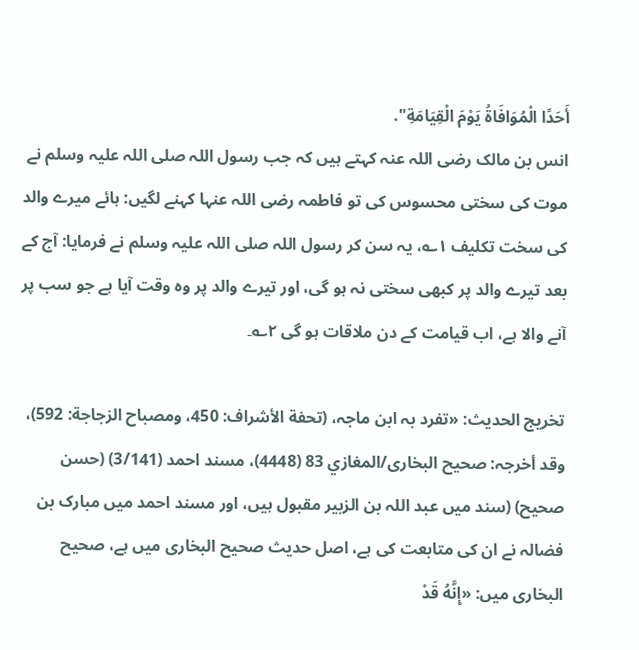أَحَدًا الْمُوَافَاةُ يَوْمَ الْقِيَامَةِ".
انس بن مالک رضی اللہ عنہ کہتے ہیں کہ جب رسول اللہ صلی اللہ علیہ وسلم نے موت کی سختی محسوس کی تو فاطمہ رضی اللہ عنہا کہنے لگیں: ہائے میرے والد کی سخت تکلیف ۱؎، یہ سن کر رسول اللہ صلی اللہ علیہ وسلم نے فرمایا: آج کے بعد تیرے والد پر کبھی سختی نہ ہو گی، اور تیرے والد پر وہ وقت آیا ہے جو سب پر آنے والا ہے، اب قیامت کے دن ملاقات ہو گی ۲؎۔

تخریج الحدیث: «تفرد بہ ابن ماجہ، (تحفة الأشراف: 450، ومصباح الزجاجة: 592)، وقد أخرجہ: صحیح البخاری/المغازي 83 (4448)، مسند احمد (3/141) (حسن صحیح) (سند میں عبد اللہ بن الزبیر مقبول ہیں، اور مسند احمد میں مبارک بن فضالہ نے ان کی متابعت کی ہے، اصل حدیث صحیح البخاری میں ہے، صحیح البخاری میں: «إِنَّهُ قَدْ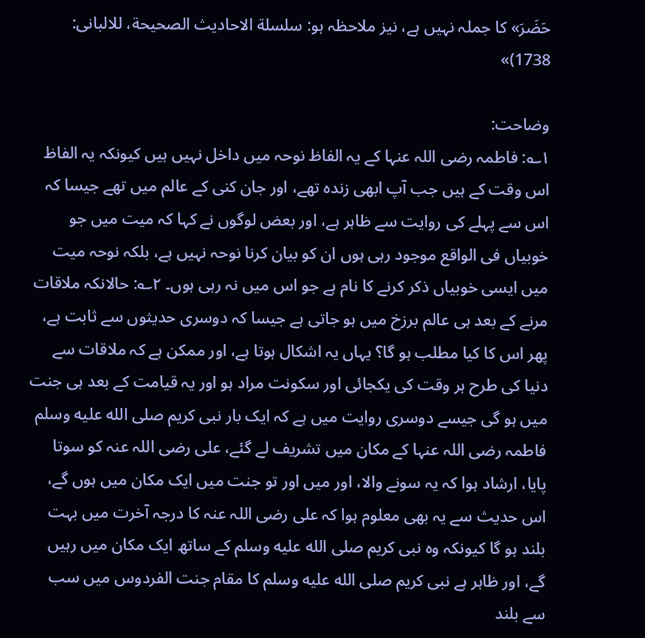حَضَرَ» کا جملہ نہیں ہے، نیز ملاحظہ ہو: سلسلة الاحادیث الصحیحة، للالبانی: 1738)»

وضاحت:
۱؎: فاطمہ رضی اللہ عنہا کے یہ الفاظ نوحہ میں داخل نہیں ہیں کیونکہ یہ الفاظ اس وقت کے ہیں جب آپ ابھی زندہ تھے، اور جان کنی کے عالم میں تھے جیسا کہ اس سے پہلے کی روایت سے ظاہر ہے، اور بعض لوگوں نے کہا کہ میت میں جو خوبیاں فی الواقع موجود رہی ہوں ان کو بیان کرنا نوحہ نہیں ہے، بلکہ نوحہ میت میں ایسی خوبیاں ذکر کرنے کا نام ہے جو اس میں نہ رہی ہوں۔ ۲؎: حالانکہ ملاقات مرنے کے بعد ہی عالم برزخ میں ہو جاتی ہے جیسا کہ دوسری حدیثوں سے ثابت ہے، پھر اس کا کیا مطلب ہو گا؟ یہاں یہ اشکال ہوتا ہے، اور ممکن ہے کہ ملاقات سے دنیا کی طرح ہر وقت کی یکجائی اور سکونت مراد ہو اور یہ قیامت کے بعد ہی جنت میں ہو گی جیسے دوسری روایت میں ہے کہ ایک بار نبی کریم صلى الله عليه وسلم فاطمہ رضی اللہ عنہا کے مکان میں تشریف لے گئے، علی رضی اللہ عنہ کو سوتا پایا، ارشاد ہوا کہ یہ سونے والا، اور میں اور تو جنت میں ایک مکان میں ہوں گے، اس حدیث سے یہ بھی معلوم ہوا کہ علی رضی اللہ عنہ کا درجہ آخرت میں بہت بلند ہو گا کیونکہ وہ نبی کریم صلى الله عليه وسلم کے ساتھ ایک مکان میں رہیں گے، اور ظاہر ہے نبی کریم صلى الله عليه وسلم کا مقام جنت الفردوس میں سب سے بلند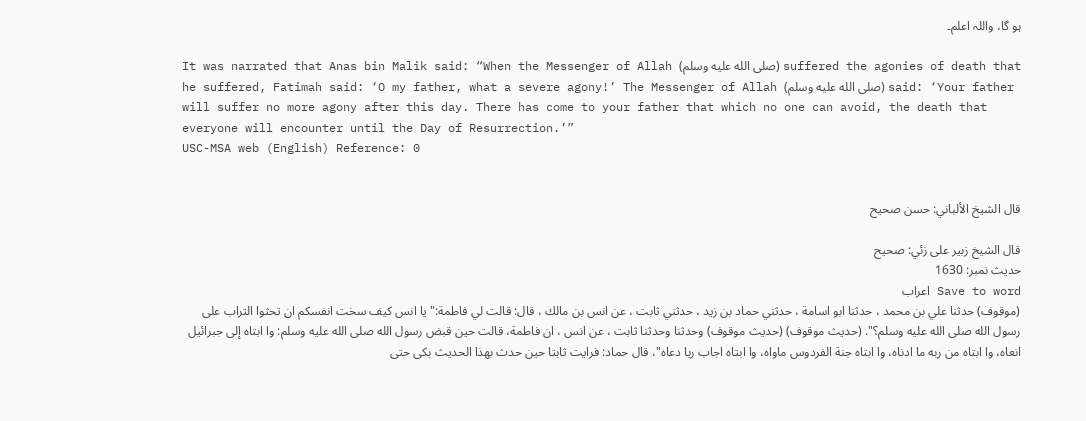ہو گا، واللہ اعلم۔

It was narrated that Anas bin Malik said: “When the Messenger of Allah (صلى الله عليه وسلم) suffered the agonies of death that he suffered, Fatimah said: ‘O my father, what a severe agony!’ The Messenger of Allah (صلى الله عليه وسلم) said: ‘Your father will suffer no more agony after this day. There has come to your father that which no one can avoid, the death that everyone will encounter until the Day of Resurrection.’”
USC-MSA web (English) Reference: 0


قال الشيخ الألباني: حسن صحيح

قال الشيخ زبير على زئي: صحيح
حدیث نمبر: 1630
Save to word اعراب
(موقوف) حدثنا علي بن محمد ، حدثنا ابو اسامة ، حدثني حماد بن زيد ، حدثني ثابت ، عن انس بن مالك ، قال: قالت لي فاطمة:" يا انس كيف سخت انفسكم ان تحثوا التراب على رسول الله صلى الله عليه وسلم؟". (حديث موقوف) (حديث موقوف) وحدثنا وحدثنا ثابت ، عن انس ، ان فاطمة، قالت حين قبض رسول الله صلى الله عليه وسلم: وا ابتاه إلى جبرائيل انعاه، وا ابتاه من ربه ما ادناه، وا ابتاه جنة الفردوس ماواه، وا ابتاه اجاب ربا دعاه"، قال حماد: فرايت ثابتا حين حدث بهذا الحديث بكى حتى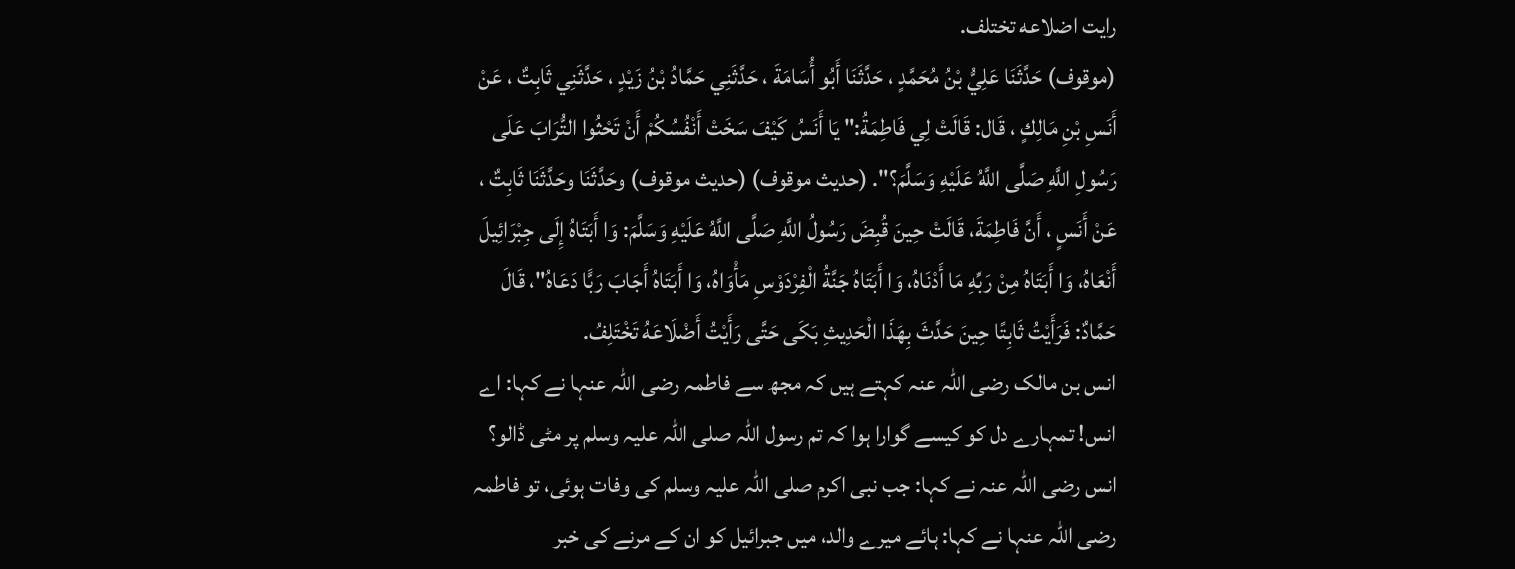رايت اضلاعه تختلف.
(موقوف) حَدَّثَنَا عَلِيُّ بْنُ مُحَمَّدٍ ، حَدَّثَنَا أَبُو أُسَامَةَ ، حَدَّثَنِي حَمَّادُ بْنُ زَيْدٍ ، حَدَّثَنِي ثَابِتٌ ، عَنْ أَنَسِ بْنِ مَالِكٍ ، قَال: قَالَتْ لِي فَاطِمَةُ:" يَا أَنَسُ كَيْفَ سَخَتْ أَنْفُسُكُمْ أَنْ تَحْثُوا التُّرَابَ عَلَى رَسُولِ اللَّهِ صَلَّى اللَّهُ عَلَيْهِ وَسَلَّمَ؟". (حديث موقوف) (حديث موقوف) وحَدَّثَنَا وحَدَّثَنَا ثَابِتٌ ، عَنْ أَنَسٍ ، أَنَّ فَاطِمَةَ، قَالَتْ حِينَ قُبِضَ رَسُولُ اللَّهِ صَلَّى اللَّهُ عَلَيْهِ وَسَلَّمَ: وَا أَبَتَاهُ إِلَى جِبْرَائِيلَ أَنْعَاهُ، وَا أَبَتَاهُ مِنْ رَبِّهِ مَا أَدْنَاهُ، وَا أَبَتَاهُ جَنَّةُ الْفِرْدَوْسِ مَأْوَاهُ، وَا أَبَتَاهُ أَجَابَ رَبًّا دَعَاهُ"، قَالَ حَمَّادٌ: فَرَأَيْتُ ثَابِتًا حِينَ حَدَّثَ بِهَذَا الْحَدِيثِ بَكَى حَتَّى رَأَيْتُ أَضْلَاعَهُ تَخْتَلِفُ.
انس بن مالک رضی اللہ عنہ کہتے ہیں کہ مجھ سے فاطمہ رضی اللہ عنہا نے کہا: اے انس! تمہارے دل کو کیسے گوارا ہوا کہ تم رسول اللہ صلی اللہ علیہ وسلم پر مٹی ڈالو؟ انس رضی اللہ عنہ نے کہا: جب نبی اکرم صلی اللہ علیہ وسلم کی وفات ہوئی، تو فاطمہ رضی اللہ عنہا نے کہا: ہائے میرے والد، میں جبرائیل کو ان کے مرنے کی خبر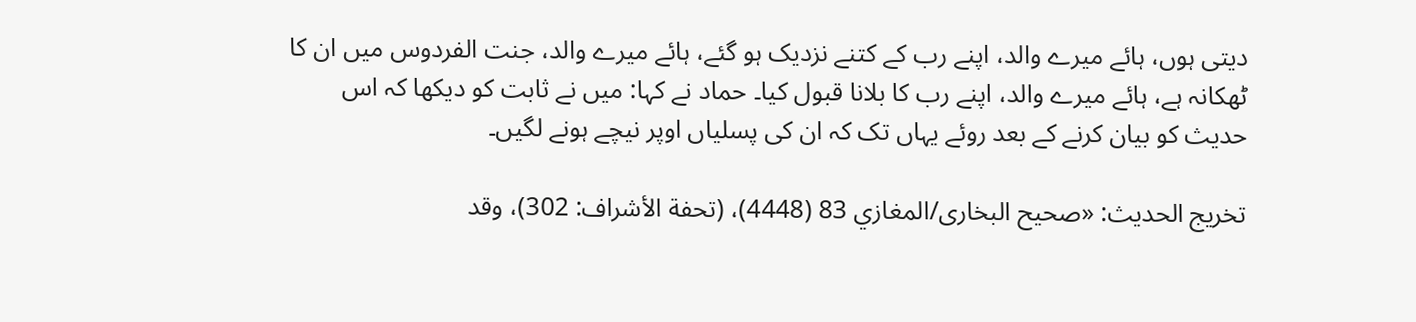دیتی ہوں، ہائے میرے والد، اپنے رب کے کتنے نزدیک ہو گئے، ہائے میرے والد، جنت الفردوس میں ان کا ٹھکانہ ہے، ہائے میرے والد، اپنے رب کا بلانا قبول کیا۔ حماد نے کہا: میں نے ثابت کو دیکھا کہ اس حدیث کو بیان کرنے کے بعد روئے یہاں تک کہ ان کی پسلیاں اوپر نیچے ہونے لگیں۔

تخریج الحدیث: «صحیح البخاری/المغازي 83 (4448)، (تحفة الأشراف: 302)، وقد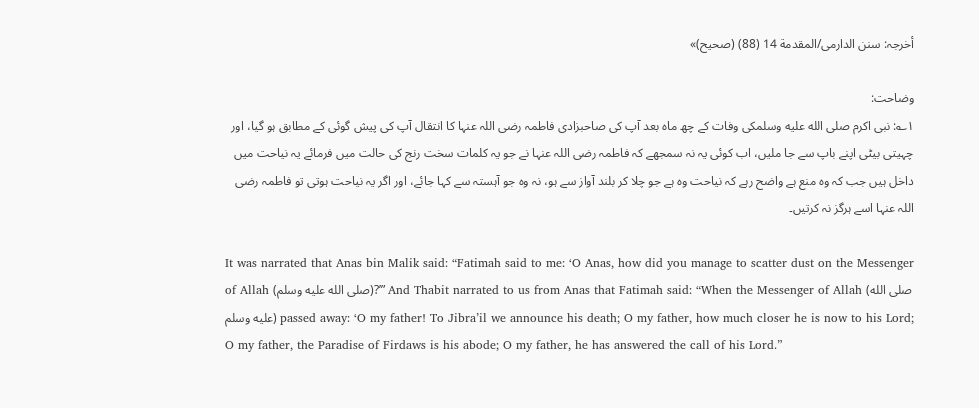أخرجہ: سنن الدارمی/المقدمة 14 (88) (صحیح)»

وضاحت:
۱؎: نبی اکرم صلى الله عليه وسلمکی وفات کے چھ ماہ بعد آپ کی صاحبزادی فاطمہ رضی اللہ عنہا کا انتقال آپ کی پیش گوئی کے مطابق ہو گیا، اور چہیتی بیٹی اپنے باپ سے جا ملیں، اب کوئی یہ نہ سمجھے کہ فاطمہ رضی اللہ عنہا نے جو یہ کلمات سخت رنج کی حالت میں فرمائے یہ نیاحت میں داخل ہیں جب کہ وہ منع ہے واضح رہے کہ نیاحت وہ ہے جو چلا کر بلند آواز سے ہو، نہ وہ جو آہستہ سے کہا جائے، اور اگر یہ نیاحت ہوتی تو فاطمہ رضی اللہ عنہا اسے ہرگز نہ کرتیں۔

It was narrated that Anas bin Malik said: “Fatimah said to me: ‘O Anas, how did you manage to scatter dust on the Messenger of Allah (صلى الله عليه وسلم)?’” And Thabit narrated to us from Anas that Fatimah said: “When the Messenger of Allah (صلى الله عليه وسلم) passed away: ‘O my father! To Jibra’il we announce his death; O my father, how much closer he is now to his Lord; O my father, the Paradise of Firdaws is his abode; O my father, he has answered the call of his Lord.”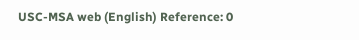USC-MSA web (English) Reference: 0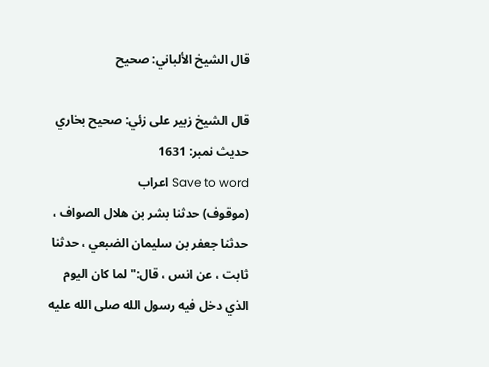قال الشيخ الألباني: صحيح

قال الشيخ زبير على زئي: صحيح بخاري
حدیث نمبر: 1631
Save to word اعراب
(موقوف) حدثنا بشر بن هلال الصواف ، حدثنا جعفر بن سليمان الضبعي ، حدثنا ثابت ، عن انس ، قال:" لما كان اليوم الذي دخل فيه رسول الله صلى الله عليه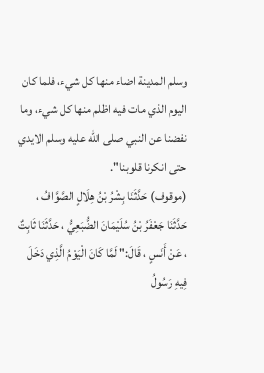وسلم المدينة اضاء منها كل شيء، فلما كان اليوم الذي مات فيه اظلم منها كل شيء، وما نفضنا عن النبي صلى الله عليه وسلم الايدي حتى انكرنا قلوبنا".
(موقوف) حَدَّثَنَا بِشْرُ بْنُ هِلَالٍ الصَّوَّافُ ، حَدَّثَنَا جَعْفَرُ بْنُ سُلَيْمَانَ الضُّبَعِيُّ ، حَدَّثَنَا ثَابِتٌ ، عَنْ أَنَسٍ ، قَالَ:" لَمَّا كَانَ الْيَوْمُ الَّذِي دَخَلَ فِيهِ رَسُولُ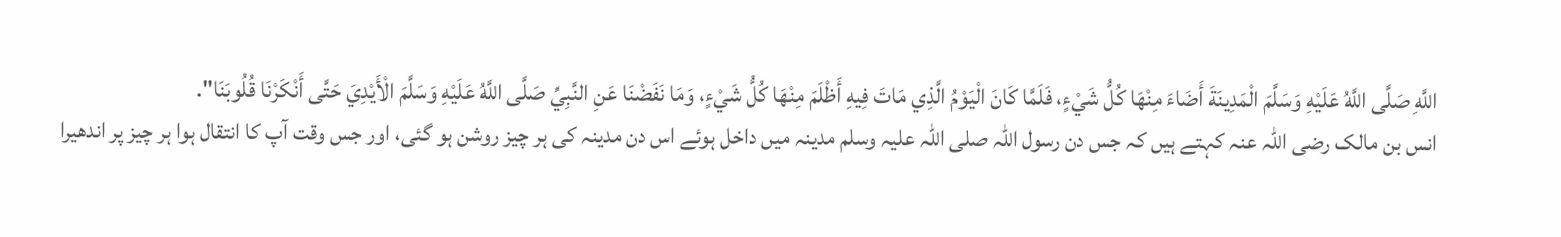اللَّهِ صَلَّى اللَّهُ عَلَيْهِ وَسَلَّمَ الْمَدِينَةَ أَضَاءَ مِنْهَا كُلُّ شَيْءٍ، فَلَمَّا كَانَ الْيَوْمُ الَّذِي مَاتَ فِيهِ أَظْلَمَ مِنْهَا كُلُّ شَيْءٍ، وَمَا نَفَضْنَا عَنِ النَّبِيِّ صَلَّى اللَّهُ عَلَيْهِ وَسَلَّمَ الْأَيْدِيَ حَتَّى أَنْكَرْنَا قُلُوبَنَا".
انس بن مالک رضی اللہ عنہ کہتے ہیں کہ جس دن رسول اللہ صلی اللہ علیہ وسلم مدینہ میں داخل ہوئے اس دن مدینہ کی ہر چیز روشن ہو گئی، اور جس وقت آپ کا انتقال ہوا ہر چیز پر اندھیرا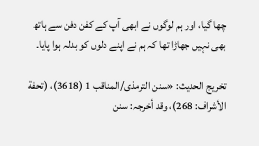چھا گیا، اور ہم لوگوں نے ابھی آپ کے کفن دفن سے ہاتھ بھی نہیں جھاڑا تھا کہ ہم نے اپنے دلوں کو بدلہ ہوا پایا۔

تخریج الحدیث: «سنن الترمذی/المناقب 1 (3618)، (تحفة الأشراف: 268)، وقد أخرجہ: سنن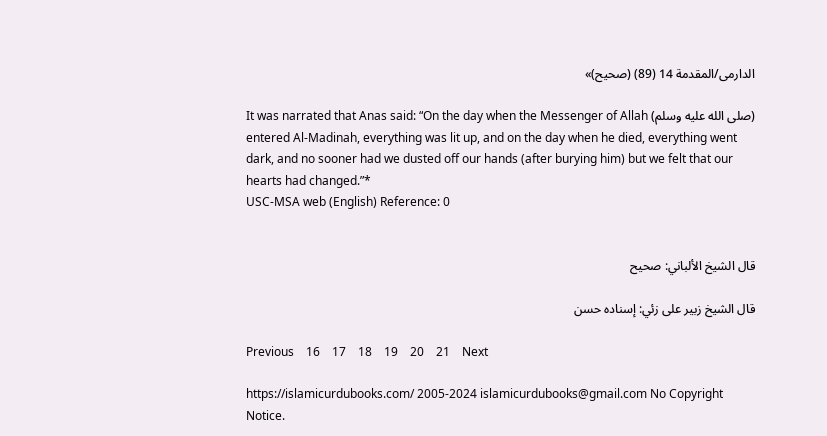الدارمی/المقدمة 14 (89) (صحیح)»

It was narrated that Anas said: “On the day when the Messenger of Allah (صلى الله عليه وسلم) entered Al-Madinah, everything was lit up, and on the day when he died, everything went dark, and no sooner had we dusted off our hands (after burying him) but we felt that our hearts had changed.”*
USC-MSA web (English) Reference: 0


قال الشيخ الألباني: صحيح

قال الشيخ زبير على زئي: إسناده حسن

Previous    16    17    18    19    20    21    Next

https://islamicurdubooks.com/ 2005-2024 islamicurdubooks@gmail.com No Copyright Notice.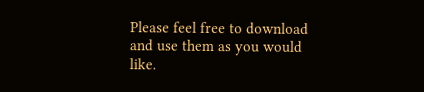Please feel free to download and use them as you would like.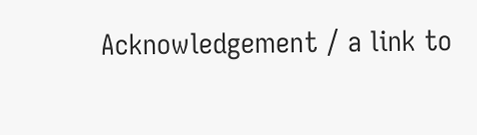Acknowledgement / a link to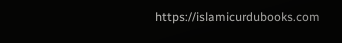https://islamicurdubooks.com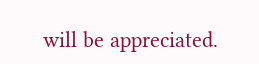will be appreciated.